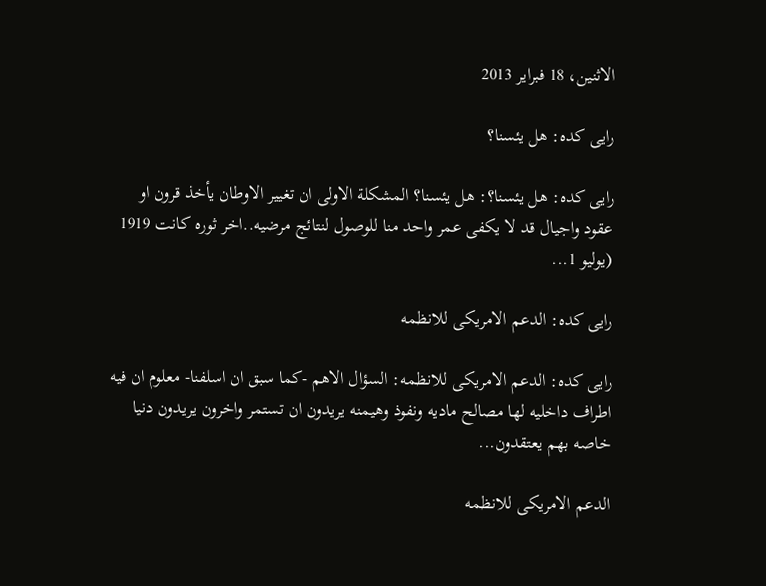الاثنين، 18 فبراير 2013

رايى كده: هل يئسنا؟

رايى كده: هل يئسنا؟: هل يئسنا؟ المشكلة الاولى ان تغيير الاوطان يأخذ قرون او عقود واجيال قد لا يكفى عمر واحد منا للوصول لنتائج مرضيه..اخر ثوره كانت 1919 (يوليو 1...

رايى كده: الدعم الامريكى للانظمه

رايى كده: الدعم الامريكى للانظمه: السؤال الاهم -كما سبق ان اسلفنا- معلوم ان فيه اطراف داخليه لها مصالح ماديه ونفوذ وهيمنه يريدون ان تستمر واخرون يريدون دنيا خاصه بهم يعتقدون...

الدعم الامريكى للانظمه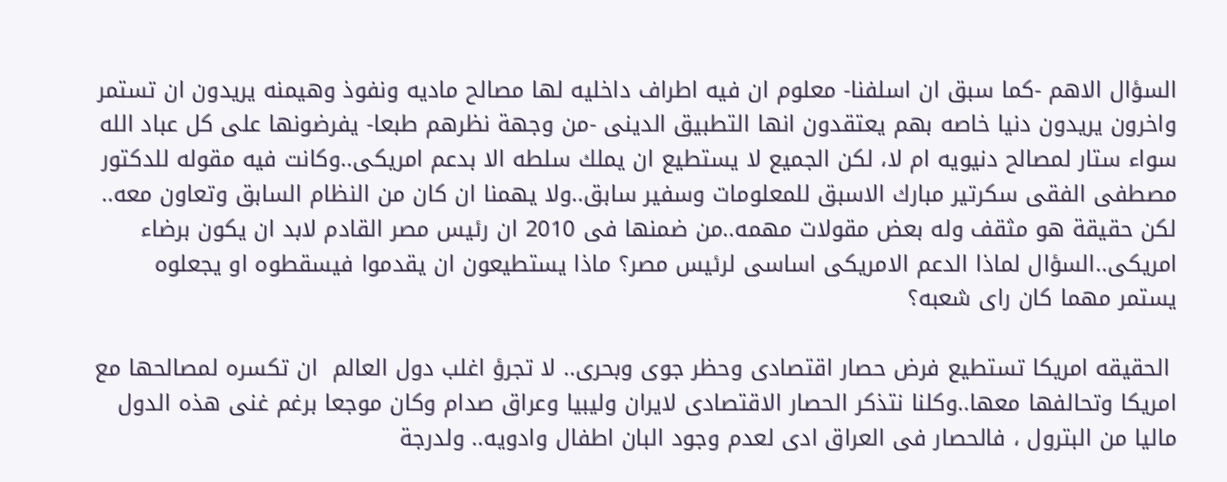السؤال الاهم -كما سبق ان اسلفنا- معلوم ان فيه اطراف داخليه لها مصالح ماديه ونفوذ وهيمنه يريدون ان تستمر واخرون يريدون دنيا خاصه بهم يعتقدون انها التطبيق الدينى -من وجهة نظرهم طبعا- يفرضونها على كل عباد الله سواء ستار لمصالح دنيويه ام لا، لكن الجميع لا يستطيع ان يملك سلطه الا بدعم امريكى..وكانت فيه مقوله للدكتور مصطفى الفقى سكرتير مبارك الاسبق للمعلومات وسفير سابق..ولا يهمنا ان كان من النظام السابق وتعاون معه.. لكن حقيقة هو مثقف وله بعض مقولات مهمه..من ضمنها فى 2010 ان رئيس مصر القادم لابد ان يكون برضاء امريكى..السؤال لماذا الدعم الامريكى اساسى لرئيس مصر؟ ماذا يستطيعون ان يقدموا فيسقطوه او يجعلوه يستمر مهما كان راى شعبه؟

 الحقيقه امريكا تستطيع فرض حصار اقتصادى وحظر جوى وبحرى.. لا تجرؤ اغلب دول العالم  ان تكسره لمصالحها مع امريكا وتحالفها معها..وكلنا نتذكر الحصار الاقتصادى لايران وليبيا وعراق صدام وكان موجعا برغم غنى هذه الدول ماليا من البترول ، فالحصار فى العراق ادى لعدم وجود البان اطفال وادويه.. ولدرجة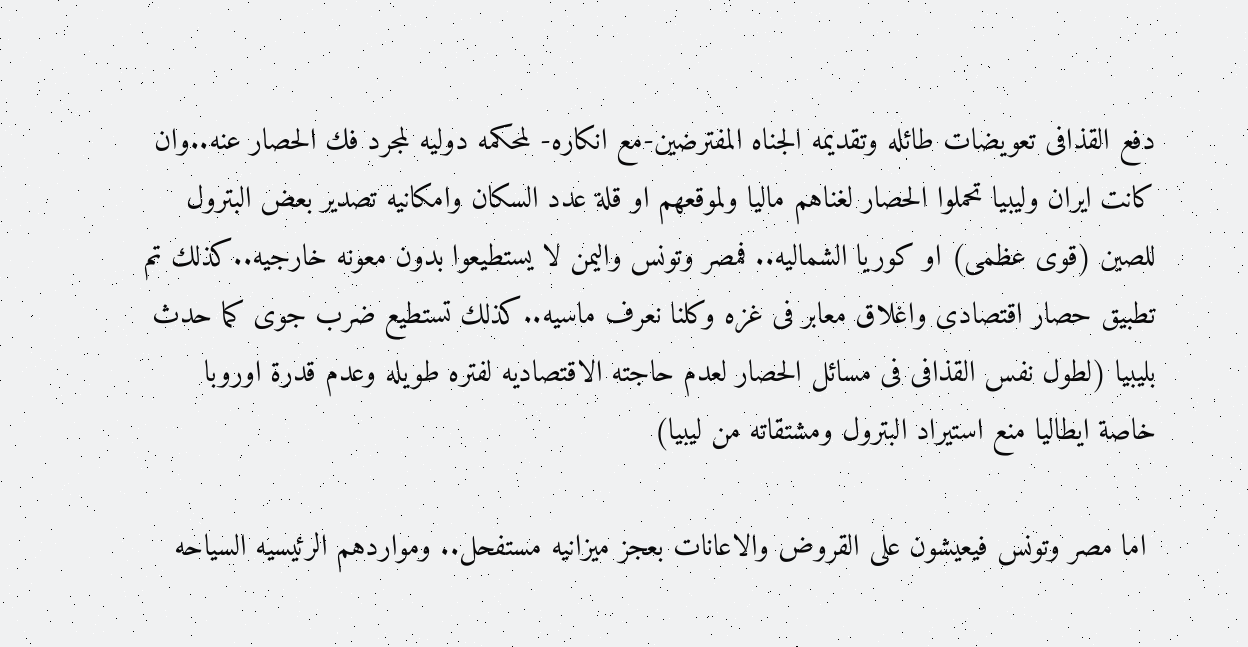دفع القذافى تعويضات طائله وتقديمه الجناه المفترضين-مع انكاره- لمحكمه دوليه لمجرد فك الحصار عنه..وان كانت ايران وليبيا تحملوا الحصار لغناهم ماليا ولموقعهم او قلة عدد السكان وامكانيه تصدير بعض البترول للصين (قوى عظمى) او كوريا الشماليه.. فمصر وتونس واليمن لا يستطيعوا بدون معونه خارجيه..كذلك تم تطبيق حصار اقتصادى واغلاق معابر فى غزه وكلنا نعرف ماسيه..كذلك تستطيع ضرب جوى كما حدث بليبيا (لطول نفس القذافى فى مسائل الحصار لعدم حاجته الاقتصاديه لفتره طويله وعدم قدرة اوروبا خاصة ايطاليا منع استيراد البترول ومشتقاته من ليبيا)

 اما مصر وتونس فيعيشون على القروض والاعانات بعجز ميزانيه مستفحل.. ومواردهم الرئيسيه السياحه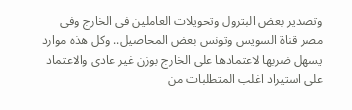وتصدير بعض البترول وتحويلات العاملين فى الخارج وفى مصر قناة السويس وتونس بعض المحاصيل.. وكل هذه موارد يسهل ضربها لاعتمادها على الخارج بوزن غير عادى والاعتماد على استيراد اغلب المتطلبات من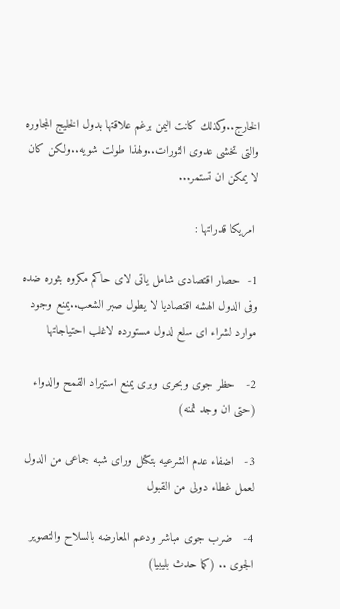الخارج..وكذلك كانت اليمن برغم علاقتها بدول الخليج المجاوره والتى تخشى عدوى الثورات..ولهذا طولت شويه..ولكن كان لا يمكن ان تستمر...

 امريكا قدراتها :

1-  حصار اقتصادى شامل ياتى لاى حاكم مكروه بثوره ضده وفى الدول الهشه اقتصاديا لا يطول صبر الشعب..يمنع وجود موارد لشراء اى سلع لدول مستورده لاغلب احتياجاتها

2-   حظر جوى وبحرى وبرى يمنع استيراد القمح والدواء (حتى ان وجد ثمنه)

3-   اضفاء عدم الشرعيه بتكتل وراى شبه جماعى من الدول لعمل غطاء دولى من القبول

4-   ضرب جوى مباشر ودعم المعارضه بالسلاح والتصوير الجوى .. (كما حدث بليبيا)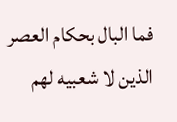فما البال بحكام العصر الذين لا شعبيه لهم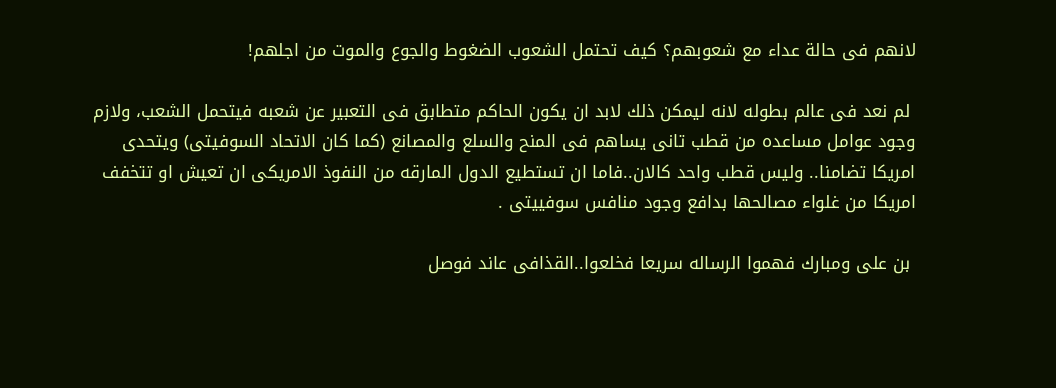لانهم فى حالة عداء مع شعوبهم؟ كيف تحتمل الشعوب الضغوط والجوع والموت من اجلهم!

 لم نعد فى عالم بطوله لانه ليمكن ذلك لابد ان يكون الحاكم متطابق فى التعبير عن شعبه فيتحمل الشعب، ولازم وجود عوامل مساعده من قطب تانى يساهم فى المنح والسلع والمصانع (كما كان الاتحاد السوفيتى) ويتحدى امريكا تضامنا.. وليس قطب واحد كالان..فاما ان تستطيع الدول المارقه من النفوذ الامريكى ان تعيش او تتخفف امريكا من غلواء مصالحها بدافع وجود منافس سوفييتى .

 بن على ومبارك فهموا الرساله سريعا فخلعوا..القذافى عاند فوصل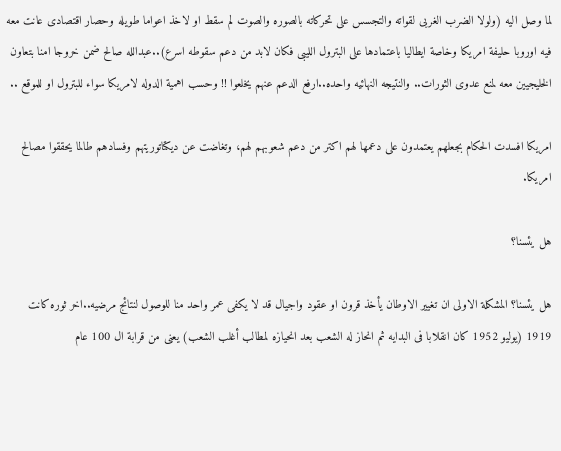لما وصل اليه (ولولا الضرب الغربى لقواته والتجسس على تحركاته بالصوره والصوت لم سقط او لاخذ اعواما طويله وحصار اقتصادى عانت معه فيه اوروبا حليفة امريكا وخاصة ايطاليا باعتمادها على البترول الليبى فكان لابد من دعم سقوطه اسرع)..عبدالله صالح ضمن خروجا امنا بتعاون الخليجيين معه لمنع عدوى الثورات.. والنتيجه النهائيه واحده..ارفع الدعم عنهم يخلعوا !! وحسب اهمية الدوله لامريكا سواء للبترول او للموقع ..

امريكا افسدت الحكام بجعلهم يعتمدون على دعمها لهم اكتر من دعم شعوبهم لهم، وتغاضت عن ديكتاتوريتهم وفسادهم طالما يحققوا مصالح امريكا.

هل يئسنا؟

هل يئسنا؟ المشكلة الاولى ان تغيير الاوطان يأخذ قرون او عقود واجيال قد لا يكفى عمر واحد منا للوصول لنتائج مرضيه..اخر ثوره كانت 1919 (يوليو 1952 كان انقلابا فى البدايه ثم انحاز له الشعب بعد انحيازه لمطالب أغلب الشعب) يعنى من قرابة ال 100 عام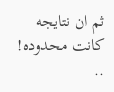ثم ان نتايجه كانت محدوده! ..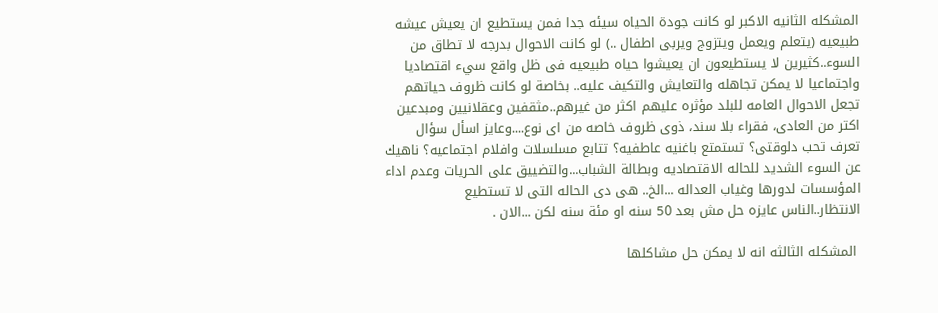المشكله الثانيه الاكبر لو كانت جودة الحياه سيئه جدا فمن يستطيع ان يعيش عيشه طبيعيه (يتعلم ويعمل ويتزوج ويربى اطفال ..) لو كانت الاحوال بدرجه لا تطاق من السوء..كثيرين لا يستطيعون ان يعيشوا حياه طبيعيه فى ظل واقع سيء اقتصاديا واجتماعيا لا يمكن تجاهله والتعايش والتكيف عليه.. بخاصة لو كانت ظروف حياتهم تجعل الاحوال العامه للبلد مؤثره عليهم اكثر من غيرهم..مثقفين وعقلانيين ومبدعين اكتر من العادى، فقراء بلا سند، ذوى ظروف خاصه من اى نوع....وعايز اسأل سؤال تعرف تحب دلوقتى؟ تستمتع باغنيه عاطفيه؟ تتابع مسلسلات وافلام اجتماعيه؟ ناهيك عن السوء الشديد للحاله الاقتصاديه وبطالة الشباب...والتضييق على الحريات وعدم اداء المؤسسات لدورها وغياب العداله ...الخ.. هى دى الحاله التى لا تستطيع الانتظار..الناس عايزه حل مش بعد 50 سنه او مئة سنه لكن ...الان .

 المشكله الثالثه انه لا يمكن حل مشاكلها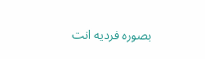بصوره فرديه انت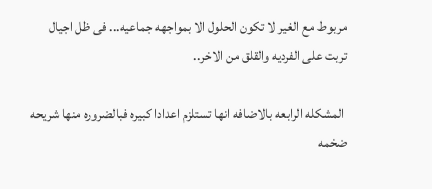مربوط مع الغير لا تكون الحلول الا بمواجهه جماعيه... فى ظل اجيال تربت على الفرديه والقلق من الاخر..

 المشكله الرابعه بالاضافه انها تستلزم اعدادا كبيره فبالضروره منها شريحه ضخمه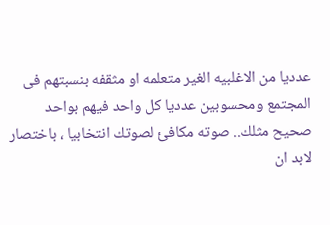عدديا من الاغلبيه الغير متعلمه او مثقفه بنسبتهم فى المجتمع ومحسوبين عدديا كل واحد فيهم بواحد صحيح مثلك.. صوته مكافئ لصوتك انتخابيا ، باختصار لابد ان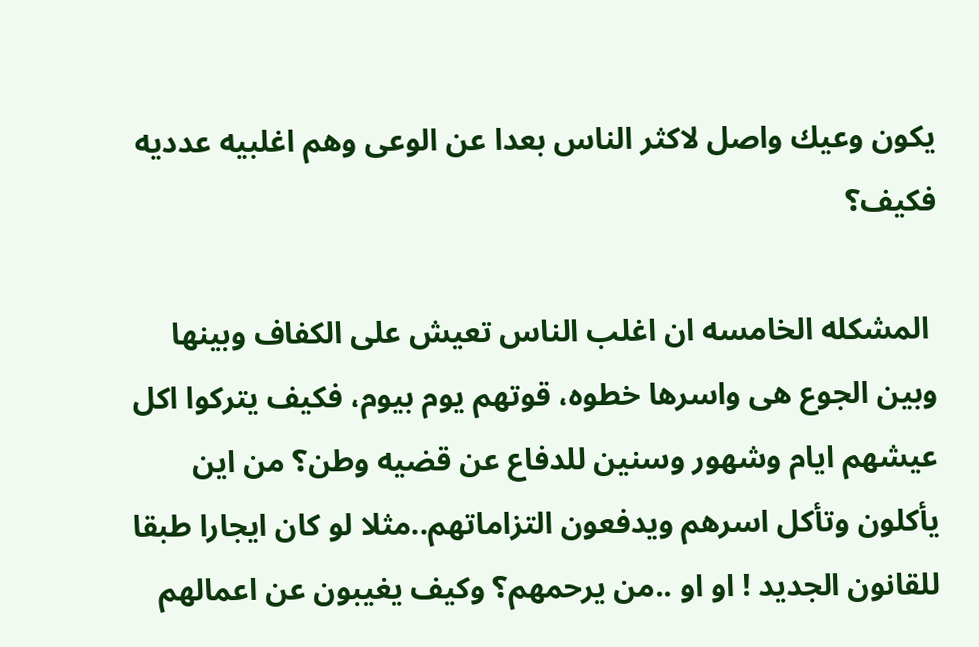يكون وعيك واصل لاكثر الناس بعدا عن الوعى وهم اغلبيه عدديه فكيف؟

 المشكله الخامسه ان اغلب الناس تعيش على الكفاف وبينها وبين الجوع هى واسرها خطوه، قوتهم يوم بيوم، فكيف يتركوا اكل عيشهم ايام وشهور وسنين للدفاع عن قضيه وطن؟ من اين يأكلون وتأكل اسرهم ويدفعون التزاماتهم..مثلا لو كان ايجارا طبقا للقانون الجديد ! او او ..من يرحمهم؟ وكيف يغيبون عن اعمالهم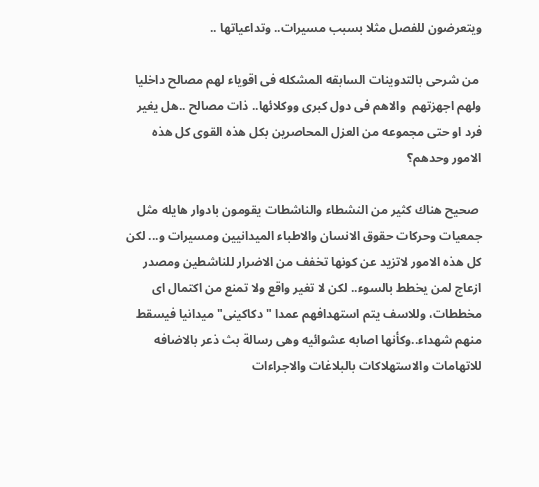ويتعرضون للفصل مثلا بسبب مسيرات.. وتداعياتها ..

 من شرحى بالتدوينات السابقه المشكله فى اقوياء لهم مصالح داخليا ولهم اجهزتهم  والاهم فى دول كبرى ووكلائها.. ذات مصالح ..هل يغير فرد او حتى مجموعه من العزل المحاصرين بكل هذه القوى كل هذه الامور وحدهم؟

 صحيح هناك كثير من النشطاء والناشطات يقومون بادوار هايله مثل جمعيات وحركات حقوق الانسان والاطباء الميدانيين ومسيرات و... لكن كل هذه الامور لاتزيد عن كونها تخفف من الاضرار للناشطين ومصدر ازعاج لمن يخطط بالسوء.. لكن لا تغير واقع ولا تمنع من اكتمال اى مخططات، وللاسف يتم استهدافهم عمدا "دكاكينى" ميدانيا فيسقط منهم شهداء..وكأنها اصابه عشوائيه وهى رسالة بث ذعر بالاضافه للاتهامات والاستهلاكات بالبلاغات والاجراءات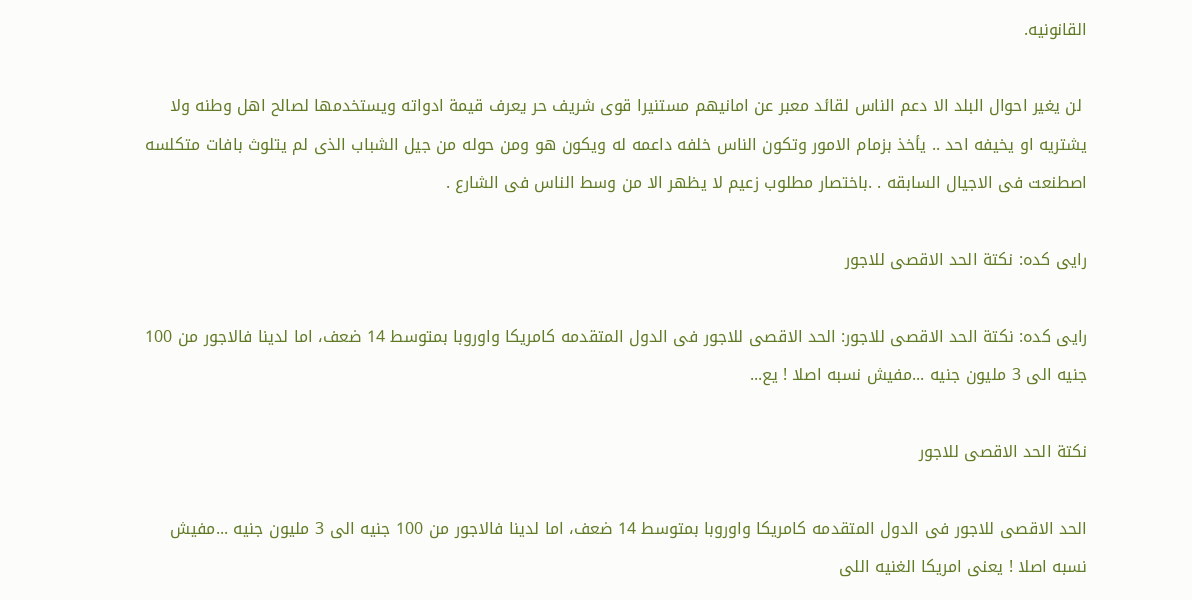القانونيه.

 لن يغير احوال البلد الا دعم الناس لقائد معبر عن امانيهم مستنيرا قوى شريف حر يعرف قيمة ادواته ويستخدمها لصالح اهل وطنه ولا يشتريه او يخيفه احد .. يأخذ بزمام الامور وتكون الناس خلفه داعمه له ويكون هو ومن حوله من جيل الشباب الذى لم يتلوث بافات متكلسه اصطنعت فى الاجيال السابقه . .باختصار مطلوب زعيم لا يظهر الا من وسط الناس فى الشارع .

رايى كده: نكتة الحد الاقصى للاجور

رايى كده: نكتة الحد الاقصى للاجور: الحد الاقصى للاجور فى الدول المتقدمه كامريكا واوروبا بمتوسط 14 ضعف، اما لدينا فالاجور من 100 جنيه الى 3 مليون جنيه ...مفيش نسبه اصلا ! يع...

نكتة الحد الاقصى للاجور

الحد الاقصى للاجور فى الدول المتقدمه كامريكا واوروبا بمتوسط 14 ضعف، اما لدينا فالاجور من 100 جنيه الى 3 مليون جنيه ...مفيش نسبه اصلا ! يعنى امريكا الغنيه اللى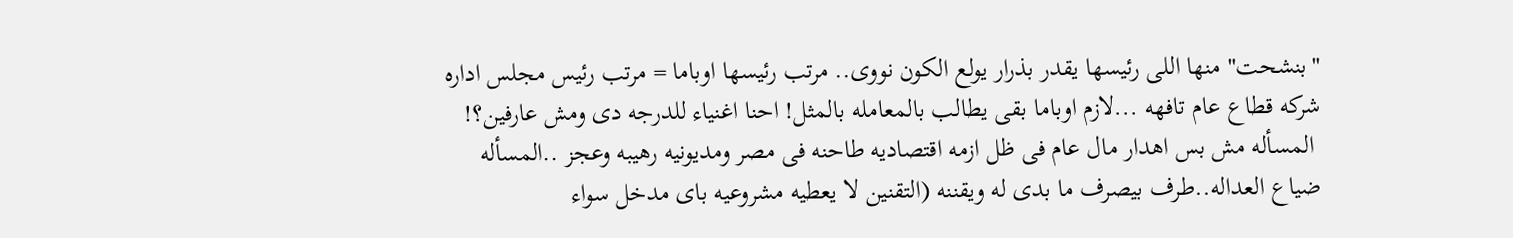"بنشحت" منها اللى رئيسها يقدر بذرار يولع الكون نووى.. مرتب رئيسها اوباما = مرتب رئيس مجلس اداره شركه قطاع عام تافهه ...لازم اوباما بقى يطالب بالمعامله بالمثل! احنا اغنياء للدرجه دى ومش عارفين؟!
 المسأله مش بس اهدار مال عام فى ظل ازمه اقتصاديه طاحنه فى مصر ومديونيه رهيبه وعجز ..المسأله ضياع العداله..طرف بيصرف ما بدى له ويقننه (التقنين لا يعطيه مشروعيه باى مدخل سواء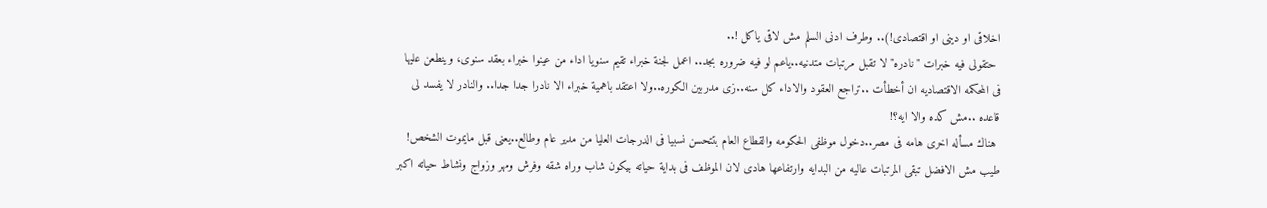اخلاقى او دينى او اقتصادى!).. وطرف ادنى السلم مش لاقى ياكل !..
 حتقولى فيه خبرات "نادره" لا تقبل مرتبات متدنيه..ياعم لو فيه ضروره بجد.. اعمل لجنة خبراء تقيم سنويا اداء من عينوا خبراء بعقد سنوى، وينطعن عليها فى المحكمه الاقتصاديه ان أخطأت ..تراجع العقود والاداء كل سنه..زى مدربين الكوره..ولا اعتقد باهمية خبراء الا نادرا جدا جدا.. والنادر لا يفسد لى قاعده ..مش كده والا ايه؟!
 هناك مسأله اخرى هامه فى مصر..دخول موظفى الحكومه والقطاع العام بتتحسن نسبيا فى الدرجات العليا من مدير عام وطالع..يعنى قبل مايموت الشخص! طيب مش الافضل تبقى المرتبات عاليه من البدايه وارتفاعها هادى لان الموظف فى بداية حياته بيكون شاب وراه شقه وفرش ومهر وزواج ونشاط حياته اكبر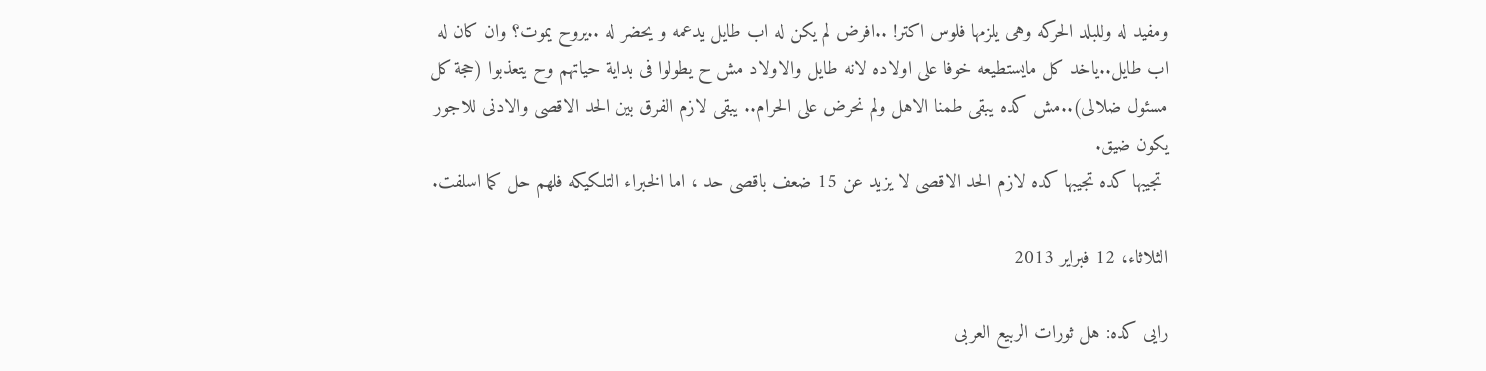ومفيد له وللبلد الحركه وهى يلزمها فلوس اكتر! ..افرض لم يكن له اب طايل يدعمه و يحضر له ..يروح يموت؟ وان كان له اب طايل..ياخد كل مايستطيعه خوفا على اولاده لانه طايل والاولاد مش ح يطولوا فى بداية حياتهم وح يتعذبوا (حجة كل مسئول ضلالى)..مش كده يبقى طمنا الاهل ولم نحرض على الحرام.. يبقى لازم الفرق بين الحد الاقصى والادنى للاجور يكون ضيق.
 تجيبها كده تجيبها كده لازم الحد الاقصى لا يزيد عن 15 ضعف باقصى حد ، اما الخبراء التلكيكه فلهم حل كما اسلفت.

الثلاثاء، 12 فبراير 2013

رايى كده: هل ثورات الربيع العربى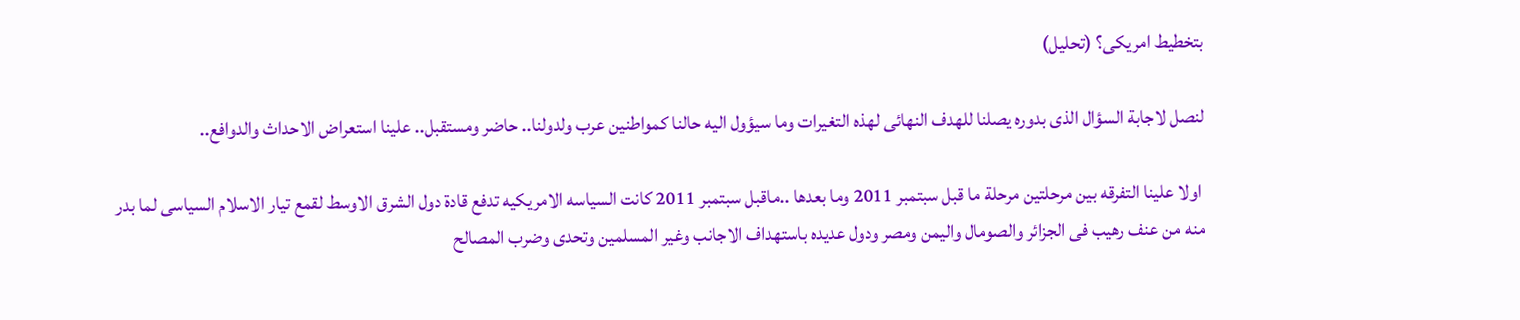بتخطيط امريكى؟ (تحليل)

لنصل لاجابة السؤال الذى بدوره يصلنا للهدف النهائى لهذه التغيرات وما سيؤول اليه حالنا كمواطنين عرب ولدولنا.. حاضر ومستقبل.. علينا استعراض الاحداث والدوافع..

 اولا علينا التفرقه بين مرحلتين مرحلة ما قبل سبتمبر 2011 وما بعدها ..ماقبل سبتمبر 2011 كانت السياسه الامريكيه تدفع قادة دول الشرق الاوسط لقمع تيار الاسلام السياسى لما بدر منه من عنف رهيب فى الجزائر والصومال واليمن ومصر ودول عديده باستهداف الاجانب وغير المسلمين وتحدى وضرب المصالح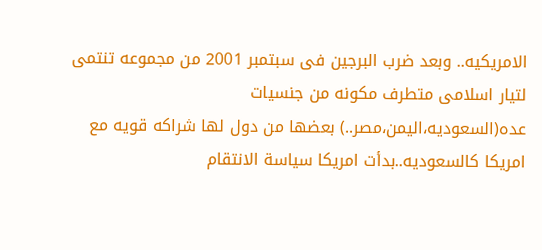الامريكيه.. وبعد ضرب البرجين فى سبتمبر 2001 من مجموعه تنتمى لتيار اسلامى متطرف مكونه من جنسيات عده(السعوديه،اليمن،مصر..) بعضها من دول لها شراكه قويه مع امريكا كالسعوديه..بدأت امريكا سياسة الانتقام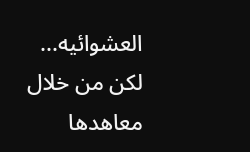العشوائيه... لكن من خلال معاهدها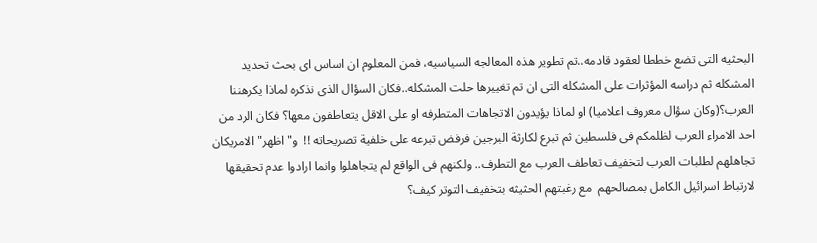البحثيه التى تضع خططا لعقود قادمه..تم تطوير هذه المعالجه السياسيه، فمن المعلوم ان اساس اى بحث تحديد المشكله ثم دراسه المؤثرات على المشكله التى ان تم تغييرها حلت المشكله..فكان السؤال الذى نذكره لماذا يكرهننا العرب؟(وكان سؤال معروف اعلاميا) او لماذا يؤيدون الاتجاهات المتطرفه او على الاقل يتعاطفون معها؟ فكان الرد من احد الامراء العرب لظلمكم فى فلسطين ثم تبرع لكارثة البرجين فرفض تبرعه على خلفية تصريحاته !!  و"اظهر" الامريكان تجاهلهم لطلبات العرب لتخفيف تعاطف العرب مع التطرف.. ولكنهم فى الواقع لم يتجاهلوا وانما ارادوا عدم تحقيقها لارتباط اسرائيل الكامل بمصالحهم  مع رغبتهم الحثيثه بتخفيف التوتر كيف؟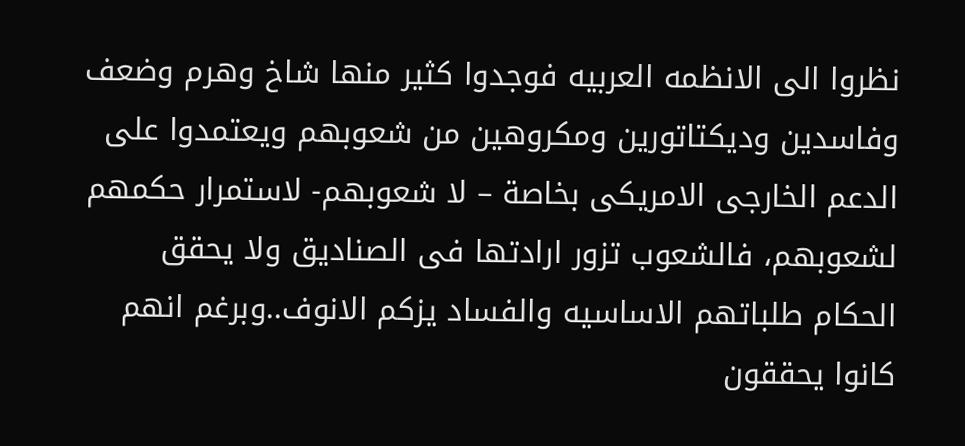نظروا الى الانظمه العربيه فوجدوا كثير منها شاخ وهرم وضعف وفاسدين وديكتاتورين ومكروهين من شعوبهم ويعتمدوا على الدعم الخارجى الامريكى بخاصة – لا شعوبهم- لاستمرار حكمهم لشعوبهم، فالشعوب تزور ارادتها فى الصناديق ولا يحقق الحكام طلباتهم الاساسيه والفساد يزكم الانوف..وبرغم انهم كانوا يحققون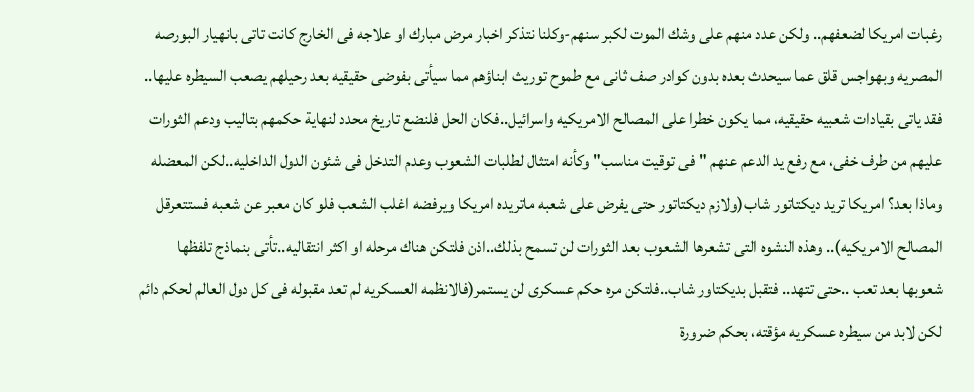رغبات امريكا لضعفهم.. ولكن عدد منهم على وشك الموت لكبر سنهم-وكلنا نتذكر اخبار مرض مبارك او علاجه فى الخارج كانت تاتى بانهيار البورصه المصريه وبهواجس قلق عما سيحدث بعده بدون كوادر صف ثانى مع طموح توريث ابناؤهم مما سيأتى بفوضى حقيقيه بعد رحيلهم يصعب السيطره عليها.. فقد ياتى بقيادات شعبيه حقيقيه، مما يكون خطرا على المصالح الامريكيه واسرائيل..فكان الحل فلنضع تاريخ محدد لنهاية حكمهم بتاليب ودعم الثورات عليهم من طرف خفى، مع رفع يد الدعم عنهم "فى توقيت مناسب" وكأنه امتثال لطلبات الشعوب وعدم التدخل فى شئون الدول الداخليه..لكن المعضله وماذا بعد؟ امريكا تريد ديكتاتور شاب(ولازم ديكتاتور حتى يفرض على شعبه ماتريده امريكا ويرفضه اغلب الشعب فلو كان معبر عن شعبه فستتعرقل المصالح الامريكيه).. وهذه النشوه التى تشعرها الشعوب بعد الثورات لن تسمح بذلك..اذن فلتكن هناك مرحله او اكثر انتقاليه..تأتى بنماذج تلفظها شعوبها بعد تعب ..حتى تتهد.. فتقبل بديكتاور شاب..فلتكن مره حكم عسكرى لن يستمر(فالانظمه العسكريه لم تعد مقبوله فى كل دول العالم لحكم دائم لكن لابد من سيطره عسكريه مؤقته، بحكم ضرورة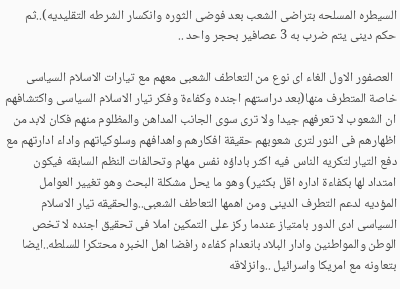السيطره المسلحه بتراضى الشعب بعد فوضى الثوره وانكسار الشرطه التقليديه)..ثم حكم دينى يتم ضرب به 3 عصافير بحجر واحد ..

 العصفور الاول الغاء اى نوع من التعاطف الشعبى معهم مع تيارات الاسلام السياسى خاصة المتطرف منها(بعد دراستهم اجنده وكفاءة وفكر تيار الاسلام السياسى واكتشافهم ان الشعوب لا تعرفهم جيدا ولا ترى سوى الجانب المداهن والمظلوم منهم فكان لابد من اظهارهم فى النور لترى شعوبهم حقيقة افكارهم واهدافهم وسلوكياتهم واداء ادارتهم مع دفع التيار لتكريه الناس فيه اكثر باداؤه نفس مهام وتحالفات النظم السابقه فيكون امتداد لها بكفاءة اداره اقل بكثير) وهو ما يحل مشكلة البحث وهو تغيير العوامل المؤديه لدعم التطرف الدينى ومن اهمها التعاطف الشعبى..والحقيقه تيار الاسلام السياسى ادى الدور بامتياز عندما ركز على التمكين املا فى تحقيق اجنده لا تخص الوطن والمواطنين وادار البلاد بانعدام كفاءه رافضا اهل الخبره محتكرا للسلطه..ايضا بتعاونه مع امريكا واسرائيل ..وانزلاقه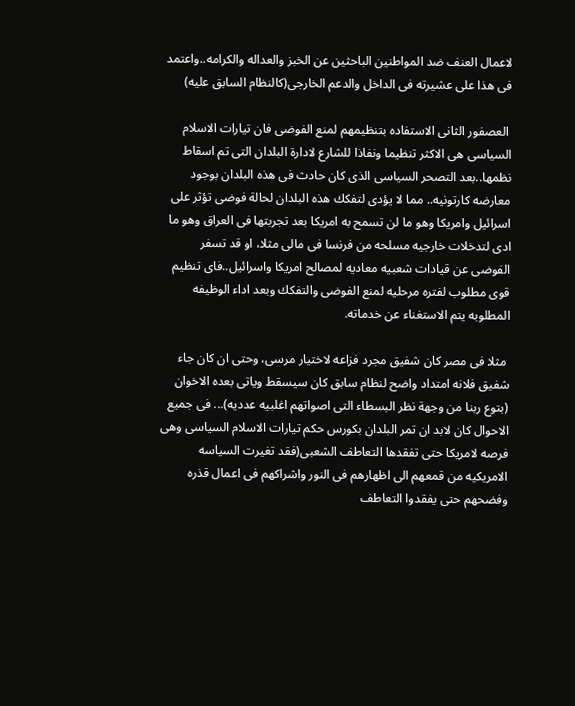لاعمال العنف ضد المواطنين الباحثين عن الخبز والعداله والكرامه..واعتمد فى هذا على عشيرته فى الداخل والدعم الخارجى(كالنظام السابق عليه)

 العصفور الثانى الاستفاده بتنظيمهم لمنع الفوضى فان تيارات الاسلام السياسى هى الاكثر تنظيما ونفاذا للشارع لادارة البلدان التى تم اسقاط نظمها..بعد التصحر السياسى الذى كان حادث فى هذه البلدان بوجود معارضه كارتونيه.. مما لا يؤدى لتفكك هذه البلدان لحالة فوضى تؤثر على اسرائيل وامريكا وهو ما لن تسمح به امريكا بعد تجربتها فى العراق وهو ما ادى لتدخلات خارجيه مسلحه من فرنسا فى مالى مثلا، او قد تسفر الفوضى عن قيادات شعبيه معاديه لمصالح امريكا واسرائيل..فاى تنظيم قوى مطلوب لفتره مرحليه لمنع الفوضى والتفكك وبعد اداء الوظيفه المطلوبه يتم الاستغناء عن خدماته.

 مثلا فى مصر كان شفيق مجرد فزاعه لاختيار مرسى، وحتى ان كان جاء شفيق فلانه امتداد واضح لنظام سابق كان سيسقط وياتى بعده الاخوان (بتوع ربنا من وجهة نظر البسطاء التى اصواتهم اغلبيه عدديه)... فى جميع الاحوال كان لابد ان تمر البلدان بكورس حكم تيارات الاسلام السياسى وهى فرصه لامريكا حتى تفقدها التعاطف الشعبى(فقد تغيرت السياسه الامريكيه من قمعهم الى اظهارهم فى النور واشراكهم فى اعمال قذره وفضحهم حتى يفقدوا التعاطف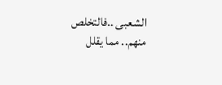الشعبى ..فالتخلص منهم.. مما يقلل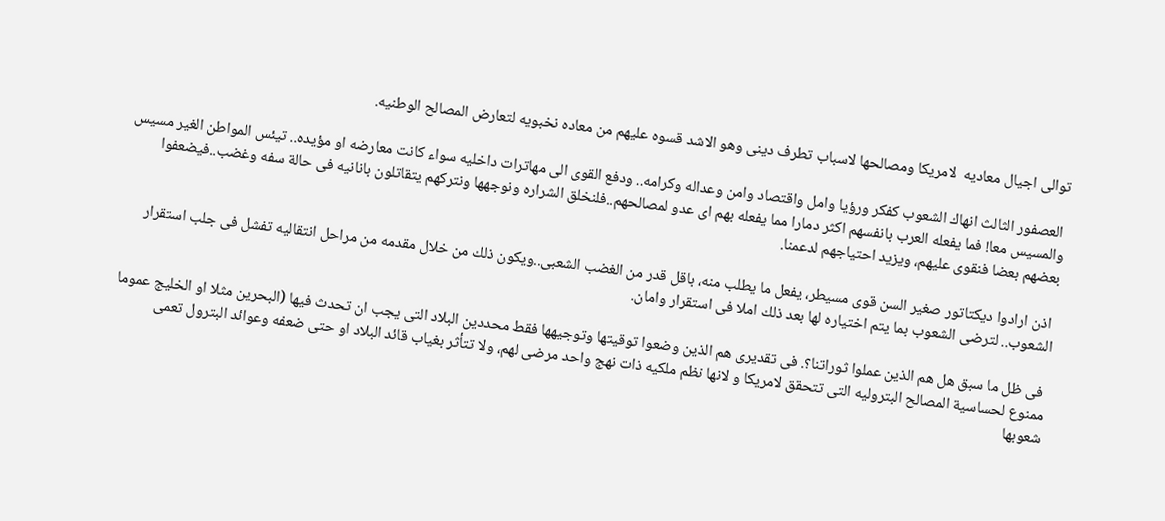توالى اجيال معاديه  لامريكا ومصالحها لاسباب تطرف دينى وهو الاشد قسوه عليهم من معاده نخبويه لتعارض المصالح الوطنيه.

 العصفور الثالث انهاك الشعوب كفكر ورؤيا وامل واقتصاد وامن وعداله وكرامه.. ودفع القوى الى مهاترات داخليه سواء كانت معارضه او مؤيده.. تيئس المواطن الغير مسيس والمسيس معا! فما يفعله العرب بانفسهم اكثر دمارا مما يفعله بهم اى عدو لمصالحهم..فلنخلق الشراره ونوجهها ونتركهم يتقاتلون بانانيه فى حالة سفه وغضب..فيضعفوا بعضهم بعضا فنقوى عليهم، ويزيد احتياجهم لدعمنا.

 اذن ارادوا ديكتاتور صغير السن قوى مسيطر، يفعل ما يطلب منه، باقل قدر من الغضب الشعبى..ويكون ذلك من خلال مقدمه من مراحل انتقاليه تفشل فى جلب استقرار الشعوب.. لترضى الشعوب بما يتم اختياره لها بعد ذلك املا فى استقرار وامان.

 فى ظل ما سبق هل هم الذين عملوا ثوراتنا؟. فى تقديرى هم الذين وضعوا توقيتها وتوجيهها فقط محددين البلاد التى يجب ان تحدث فيها (البحرين مثلا او الخليج عموما ممنوع لحساسية المصالح البتروليه التى تتحقق لامريكا و لانها نظم ملكيه ذات نهج واحد مرضى لهم، ولا تتأثر بغياب قائد البلاد او حتى ضعفه وعوائد البترول تعمى شعوبها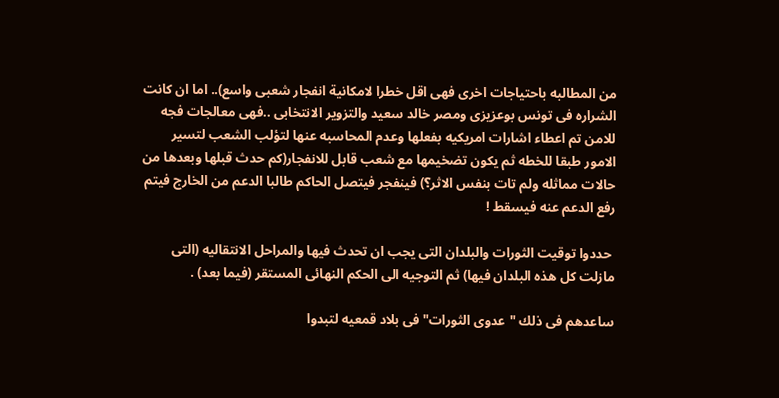من المطالبه باحتياجات اخرى فهى اقل خطرا لامكانية انفجار شعبى واسع).. اما ان كانت الشراره فى تونس بوعزيزى ومصر خالد سعيد والتزوير الانتخابى ..فهى معالجات فجه للامن تم اعطاء اشارات امريكيه بفعلها وعدم المحاسبه عنها لتؤلب الشعب لتسير الامور طبقا للخطه ثم يكون تضخيمها مع شعب قابل للانفجار(كم حدث قبلها وبعدها من حالات مماثله ولم تات بنفس الاثر؟) فينفجر فيتصل الحاكم طالبا الدعم من الخارج فيتم رفع الدعم عنه فيسقط !

 حددوا توقيت الثورات والبلدان التى يجب ان تحدث فيها والمراحل الانتقاليه (التى مازلت كل هذه البلدان فيها) ثم التوجيه الى الحكم النهائى المستقر (فيما بعد) .

ساعدهم فى ذلك "عدوى الثورات" فى بلاد قمعيه لتبدوا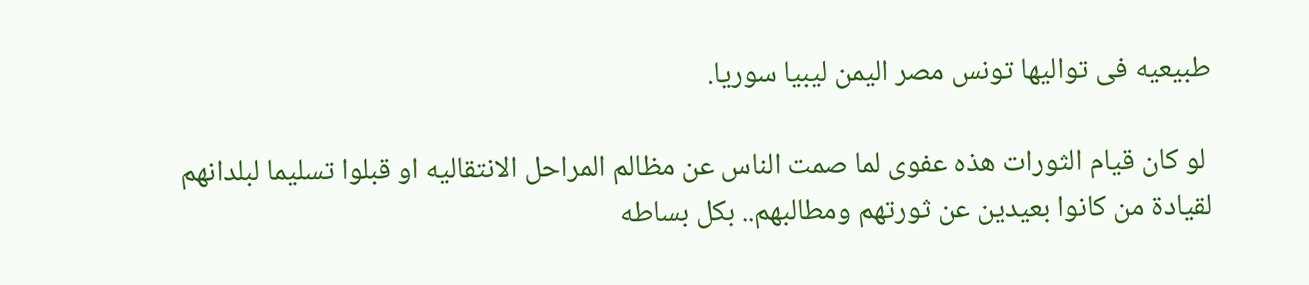طبيعيه فى تواليها تونس مصر اليمن ليبيا سوريا.

 لو كان قيام الثورات هذه عفوى لما صمت الناس عن مظالم المراحل الانتقاليه او قبلوا تسليما لبلدانهم لقيادة من كانوا بعيدين عن ثورتهم ومطالبهم.. بكل بساطه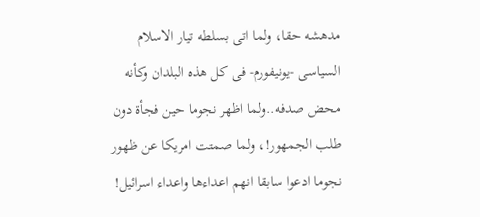مدهشه حقا، ولما اتى بسلطه تيار الاسلام السياسى -يونيفورم- فى كل هذه البلدان وكأنه محض صدفه..ولما اظهر نجوما حين فجأة دون طلب الجمهور!، ولما صمتت امريكا عن ظهور نجوما ادعوا سابقا انهم اعداءها واعداء اسرائيل!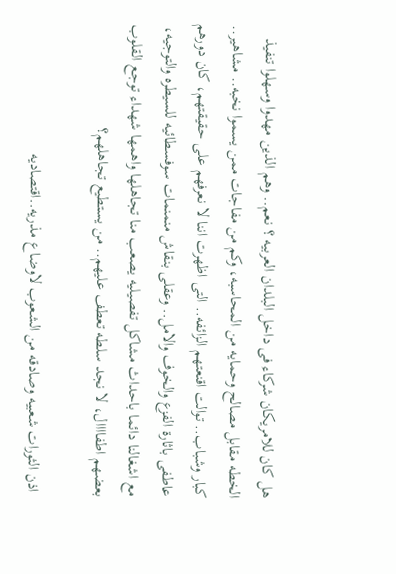هل كان للامريكان شركاء فى داخل البلدان العربيه ؟ نعم.. وهم الذين مهدوا وسهلوا تنفيذ الخطه مقابل مصالح وحمايه من المحاسبه، وكم من مفاجات ممن يسموا نخبه.. مشاهير.. كبار وشباب.. توالت اقنعتهم الزائفه.. التى اظهرت اننا لا نعرفهم على حقيقتهم، كان دورهم عاطفى باثارة الفزع والخوف والامل.. وعقلى بنقاش منمنمات سوفسطائيه للسيطره والتوجيه، مع اشغالنا دائما باحداث مشاكل تفصيليه يصعب منا تجاهلها واهمها شهداء توجع القلوب بعضهم اطفاااال، لا نجد سلطه تعطف عليهم.. من يستطيع تجاهلهم؟

 اذن الثورات شعبيه وصادقه من الشعوب لاوضاع مذريه..اقتصاديه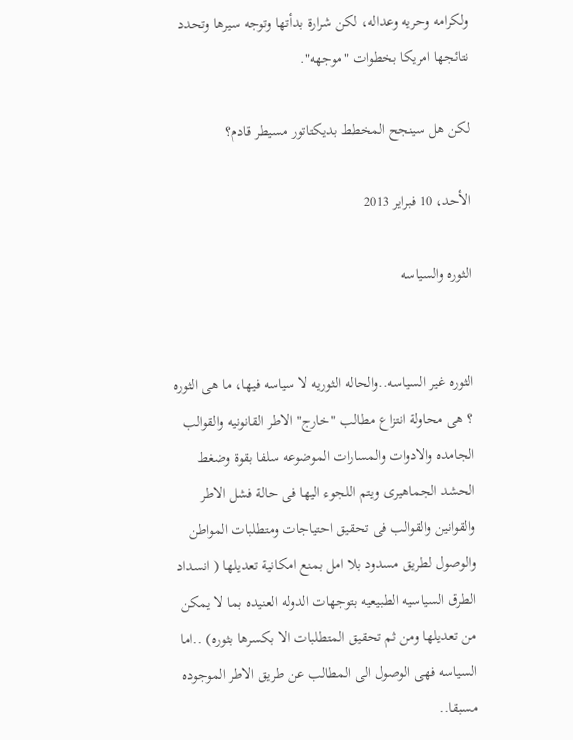ولكرامه وحريه وعداله، لكن شرارة بدأتها وتوجه سيرها وتحدد نتائجها امريكا بخطوات "موجهه".

لكن هل سينجح المخطط بديكتاتور مسيطر قادم؟

الأحد، 10 فبراير 2013

الثوره والسياسه


الثوره غير السياسه..والحاله الثوريه لا سياسه فيها، ما هى الثوره ؟ هى محاولة انتزاع مطالب "خارج" الاطر القانونيه والقوالب الجامده والادوات والمسارات الموضوعه سلفا بقوة وضغط الحشد الجماهيرى ويتم اللجوء اليها فى حالة فشل الاطر والقوانين والقوالب فى تحقيق احتياجات ومتطلبات المواطن والوصول لطريق مسدود بلا امل بمنع امكانية تعديلها ( انسداد الطرق السياسيه الطبيعيه بتوجهات الدوله العنيده بما لا يمكن من تعديلها ومن ثم تحقيق المتطلبات الا بكسرها بثوره) ..اما السياسه فهى الوصول الى المطالب عن طريق الاطر الموجوده مسبقا..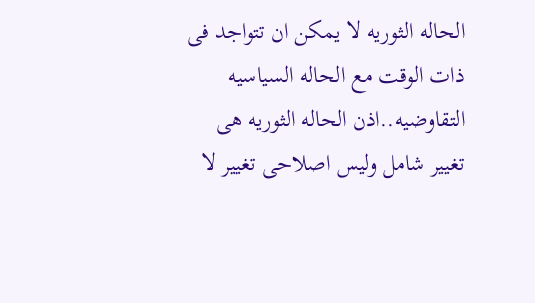الحاله الثوريه لا يمكن ان تتواجد فى ذات الوقت مع الحاله السياسيه التقاوضيه..اذن الحاله الثوريه هى تغيير شامل وليس اصلاحى تغيير لا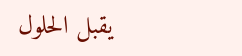يقبل الحلول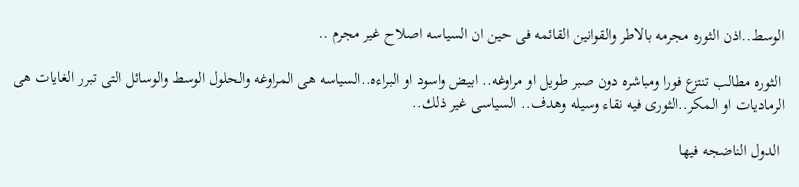الوسط..اذن الثوره مجرمه بالاطر والقوانين القائمه فى حين ان السياسه اصلاح غير مجرم ..

 الثوره مطالب تنتزع فورا ومباشره دون صبر طويل او مراوغه.. ابيض واسود او البراءه..السياسه هى المراوغه والحلول الوسط والوسائل التى تبرر الغايات هى الرماديات او المكر..الثورى فيه نقاء وسيله وهدف.. السياسى غير ذلك..

 الدول الناضجه فيها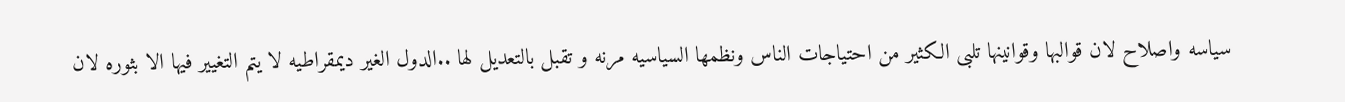سياسه واصلاح لان قوالبها وقوانينها تلبى الكثير من احتياجات الناس ونظمها السياسيه مرنه و تقبل بالتعديل لها ..الدول الغير ديمقراطيه لا يتم التغيير فيها الا بثوره لان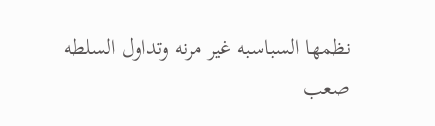نظمها السباسبه غير مرنه وتداول السلطه صعب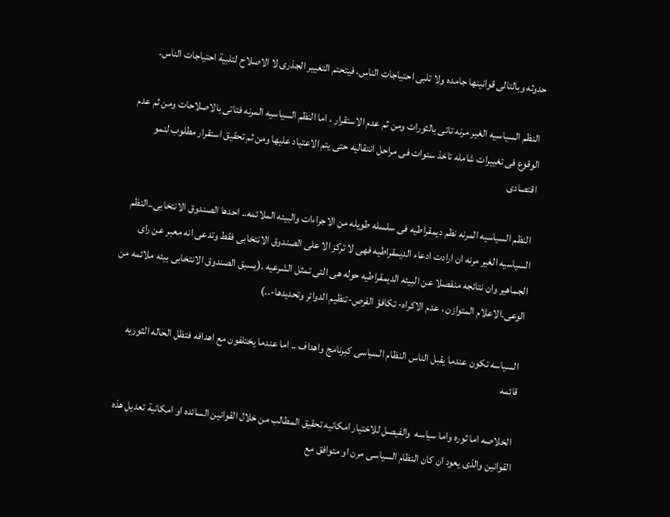حدوثه وبالتالى قوانينها جامده ولا تلبى احتياجات الناس، فيتحتم التغيير الجذرى لا الاصلاح لتلبية احتياجات الناس.

 النظم السياسيه الغير مرنه تاتى بالثورات ومن ثم عدم الاستقرار ، اما النظم السياسيه المرنه فتاتى بالاصلاحات ومن ثم عدم الوقوع فى تغييرات شامله تاخذ سنوات فى مراحل انتقاليه حتى يتم الاعتياد عليها ومن ثم تحقيق استقرار مطلوب لنمو اقتصادى

 النظم السياسيه المرنه نظم ديمقراطيه فى سلسله طويله من الاجراءات والبيئه الملائمه.. احدها الصندوق الانتخابى..النظم السياسيه الغير مرنه ان ارادت ادعاء الديمقراطيه فهى لا تركز الا على الصندوق الانتخابى فقط وتدعى انه معبر عن راى الجماهير وان نتائجه منفصلا عن البيئه الديمقراطيه حوله هى التى تمثل الشرعيه .(يسبق الصندوق الانتخابى بيئه ملائمه من الوعى.الاعلام المتوازن ، عدم الاكراه- تكافؤ الفرص-تنظيم الدوائر وتحديدها-..)

 السياسه تكون عندما يقبل الناس النظام السياسى كبرنامج واهداف .. اما عندما يختلفون مع اهدافه فتظل الحاله الثوريه قائمه

 الخلاصه اما ثوره واما سياسه  والفيصل للاختيار امكانيه تحقيق المطالب من خلال القوانين السائده او امكانية تعديل هذه القوانين والذى يعود ان كان النظام السياسى مرن او متوافق مع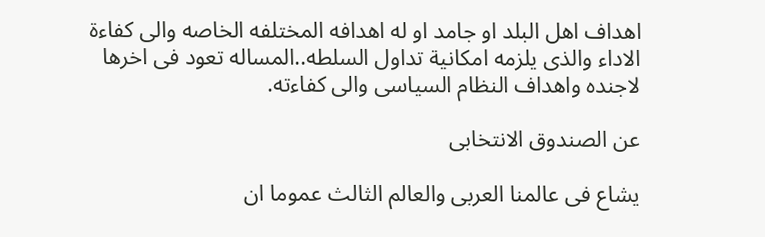اهداف اهل البلد او جامد او له اهدافه المختلفه الخاصه والى كفاءة الاداء والذى يلزمه امكانية تداول السلطه..المساله تعود فى اخرها لاجنده واهداف النظام السياسى والى كفاءته.

عن الصندوق الانتخابى

يشاع فى عالمنا العربى والعالم الثالث عموما ان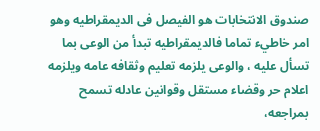صندوق الانتخابات هو الفيصل فى الديمقراطيه وهو امر خاطيء تماما فالديمقراطيه تبدأ من الوعى بما تسأل عليه ، والوعى يلزمه تعليم وثقافه عامه ويلزمه اعلام حر وقضاء مستقل وقوانين عادله تسمح بمراجعه،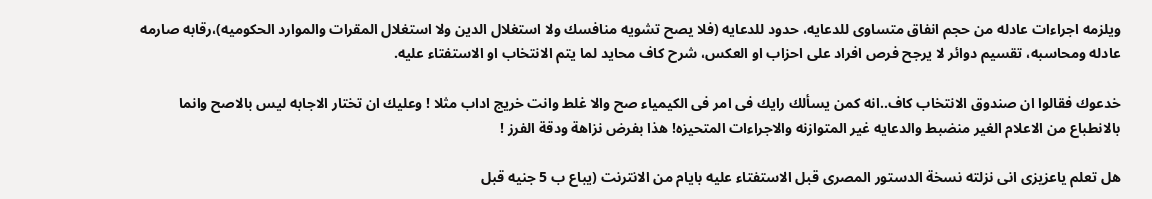ويلزمه اجراءات عادله من حجم انفاق متساوى للدعايه، حدود للدعايه (فلا يصح تشويه منافسك ولا استغلال الدين ولا استغلال المقرات والموارد الحكوميه)،رقابه صارمه عادله ومحاسبه، تقسيم دوائر لا يرجح فرص افراد على احزاب او العكس، شرح كاف محايد لما يتم الانتخاب او الاستفتاء عليه.

خدعوك فقالوا ان صندوق الانتخاب كاف..انه كمن يسألك رايك فى امر فى الكيمياء صح والا غلط وانت خريج اداب مثلا ! وعليك ان تختار الاجابه ليس بالاصح وانما بالانطباع من الاعلام الغير منضبط والدعايه غير المتوازنه والاجراءات المتحيزه! هذا بفرض نزاهة ودقة الفرز !

هل تعلم ياعزيزى انى نزلته نسخة الدستور المصرى قبل الاستفتاء عليه بايام من الانترنت (يباع ب 5 جنيه قبل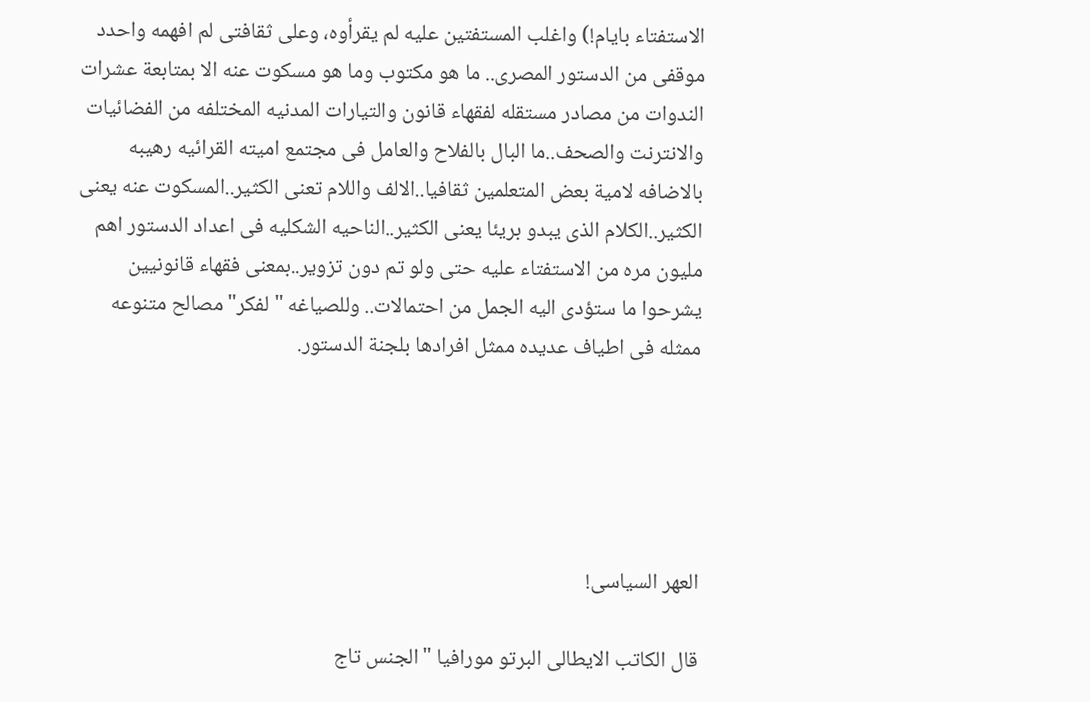الاستفتاء بايام!) واغلب المستفتين عليه لم يقرأوه، وعلى ثقافتى لم افهمه واحدد موقفى من الدستور المصرى.. ما هو مكتوب وما هو مسكوت عنه الا بمتابعة عشرات الندوات من مصادر مستقله لفقهاء قانون والتيارات المدنيه المختلفه من الفضائيات والانترنت والصحف..ما البال بالفلاح والعامل فى مجتمع اميته القرائيه رهيبه بالاضافه لامية بعض المتعلمين ثقافيا..الالف واللام تعنى الكثير..المسكوت عنه يعنى الكثير..الكلام الذى يبدو بريئا يعنى الكثير..الناحيه الشكليه فى اعداد الدستور اهم مليون مره من الاستفتاء عليه حتى ولو تم دون تزوير..بمعنى فقهاء قانونيين يشرحوا ما ستؤدى اليه الجمل من احتمالات.. وللصياغه "لفكر" مصالح متنوعه ممثله فى اطياف عديده ممثل افرادها بلجنة الدستور.





العهر السياسى!

قال الكاتب الايطالى البرتو مورافيا "الجنس تاج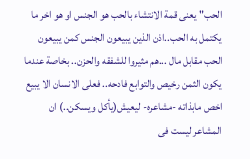الحب" يعنى قمة الانتشاء بالحب هو الجنس او هو اخر ما يكتمل به الحب..اذن الذين يبيعون الجنس كمن يبيعون الحب مقابل مال ...هم مثيروا للشفقه والحزن.. بخاصة عندما يكون الثمن رخيص والتوابع فادحه.. فعلى الانسان الا يبيع اخص مابذاته -مشاعره- ليعيش(يأكل ويسكن..) ان المشاعر ليست فى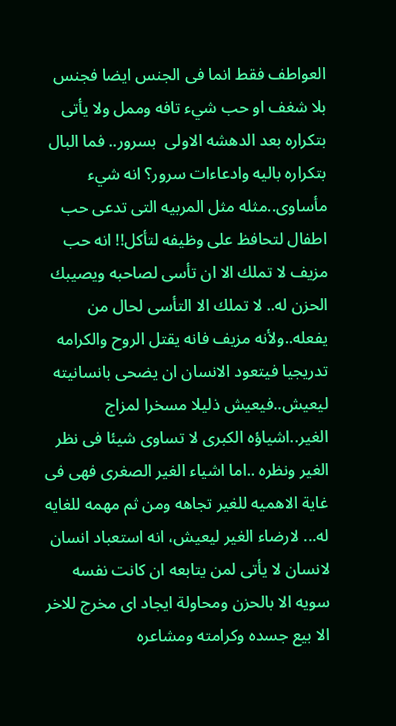العواطف فقط انما فى الجنس ايضا فجنس بلا شغف او حب شيء تافه وممل ولا يأتى بتكراره بعد الدهشه الاولى  بسرور.. فما البال بتكراره باليه وادعاءات سرور؟ انه شيء مأساوى..مثله مثل المربيه التى تدعى حب اطفال لتحافظ على وظيفه لتأكل!! انه حب مزيف لا تملك الا ان تأسى لصاحبه ويصيبك الحزن له.. لا تملك الا التأسى لحال من يفعله..ولأنه مزيف فانه يقتل الروح والكرامه تدريجيا فيتعود الانسان ان يضحى بانسانيته ليعيش..فيعيش ذليلا مسخرا لمزاج الغير..اشياؤه الكبرى لا تساوى شيئا فى نظر الغير ونظره ..اما اشياء الغير الصغرى فهى فى غاية الاهميه للغير تجاهه ومن ثم مهمه للغايه له... لارضاء الغير ليعيش، انه استعباد انسان لانسان لا يأتى لمن يتابعه ان كانت نفسه سويه الا بالحزن ومحاولة ايجاد اى مخرج للاخر الا بيع جسده وكرامته ومشاعره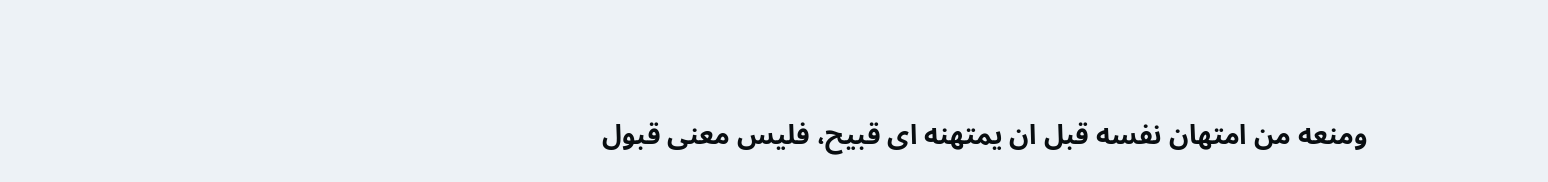ومنعه من امتهان نفسه قبل ان يمتهنه اى قبيح، فليس معنى قبول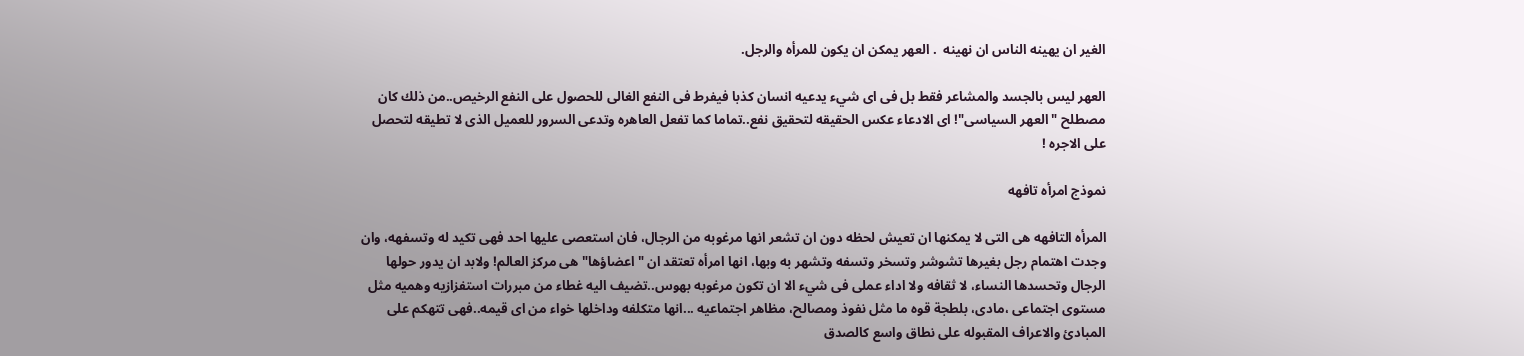الغير ان يهينه الناس ان نهينه  . العهر يمكن ان يكون للمرأه والرجل.

العهر ليس بالجسد والمشاعر فقط بل فى اى شيء يدعيه انسان كذبا فيفرط فى النفع الغالى للحصول على النفع الرخيص..من ذلك كان مصطلح "العهر السياسى"! اى الادعاء عكس الحقيقه لتحقيق نفع..تماما كما تفعل العاهره وتدعى السرور للعميل الذى لا تطيقه لتحصل على الاجره !

نموذج امرأه تافهه

المرأه التافهه هى التى لا يمكنها ان تعيش لحظه دون ان تشعر انها مرغوبه من الرجال، فان استعصى عليها احد فهى تكيد له وتسفهه، وان وجدت اهتمام رجل بغيرها تشوشر وتسخر وتسفه وتشهر به وبها، انها امرأه تعتقد ان "اعضاؤها" هى مركز العالم! ولابد ان يدور حولها الرجال وتحسدها النساء، لا ثقافه ولا اداء عملى فى شيء الا ان تكون مرغوبه بهوس..تضيف اليه غطاء من مبررات استفزازيه وهميه مثل مستوى اجتماعى ،مادى، بلطجة قوه ما مثل نفوذ ومصالح، مظاهر اجتماعيه ...انها متكلفه وداخلها خواء من اى قيمه..فهى تتهكم على المبادئ والاعراف المقبوله على نطاق واسع كالصدق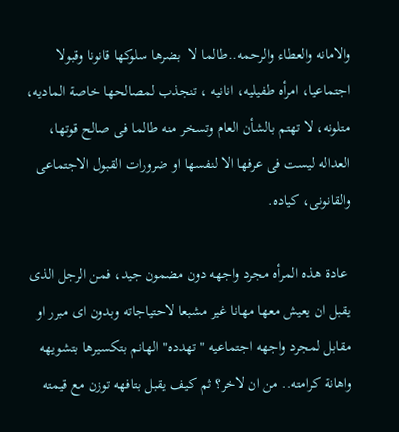والامانه والعطاء والرحمه..طالما لا  بضرها سلوكها قانونا وقبولا اجتماعيا، امرأه طفيليه، انانيه ، تنجذب لمصالحها خاصة الماديه، متلونه، لا تهتم بالشأن العام وتسخر منه طالما فى صالح قوتها، العداله ليست فى عرفها الا لنفسها او ضرورات القبول الاجتماعى والقانونى، كياده.

 عادة هذه المرأه مجرد واجهه دون مضمون جيد، فمن الرجل الذى يقبل ان يعيش معها مهانا غير مشبعا لاحتياجاته وبدون اى مبرر او مقابل لمجرد واجهه اجتماعيه "تهدده" الهانم بتكسيرها بتشويهه واهانة كرامته.. من ان لاخر؟ ثم كيف يقبل بتافهه توزن مع قيمته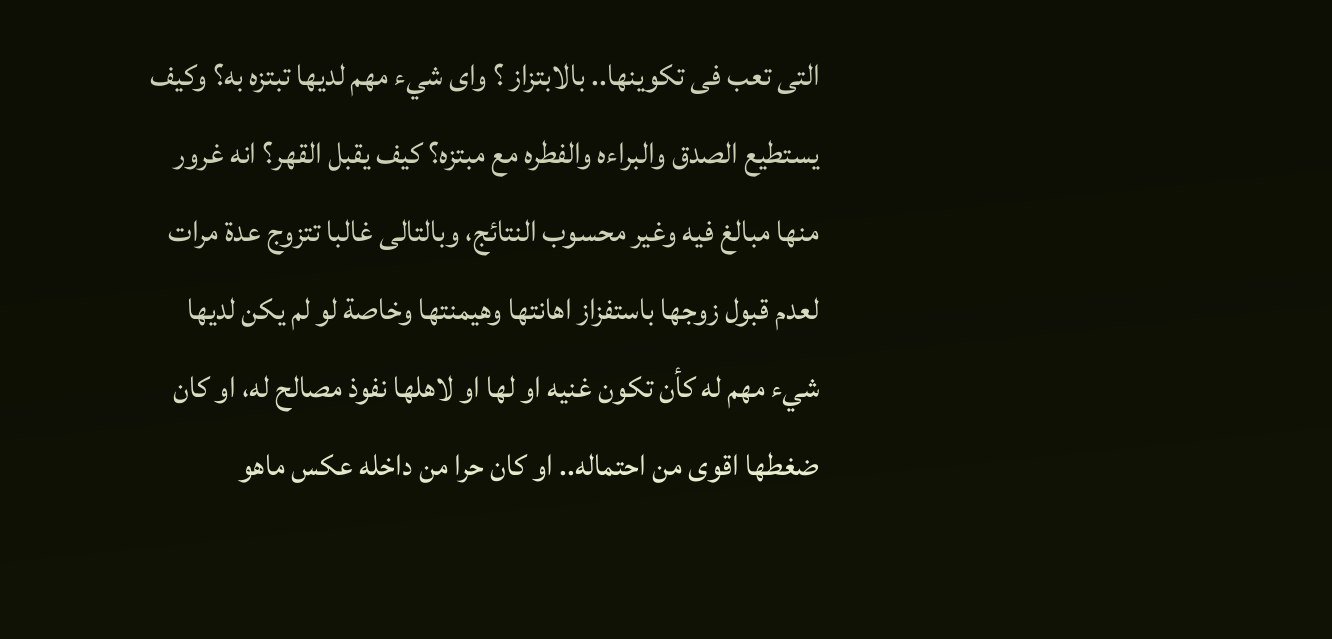التى تعب فى تكوينها.. بالابتزاز ؟ واى شيء مهم لديها تبتزه به؟ وكيف يستطيع الصدق والبراءه والفطره مع مبتزه؟ كيف يقبل القهر؟ انه غرور منها مبالغ فيه وغير محسوب النتائج، وبالتالى غالبا تتزوج عدة مرات لعدم قبول زوجها باستفزاز اهانتها وهيمنتها وخاصة لو لم يكن لديها شيء مهم له كأن تكون غنيه او لها او لاهلها نفوذ مصالح له، او كان ضغطها اقوى من احتماله.. او كان حرا من داخله عكس ماهو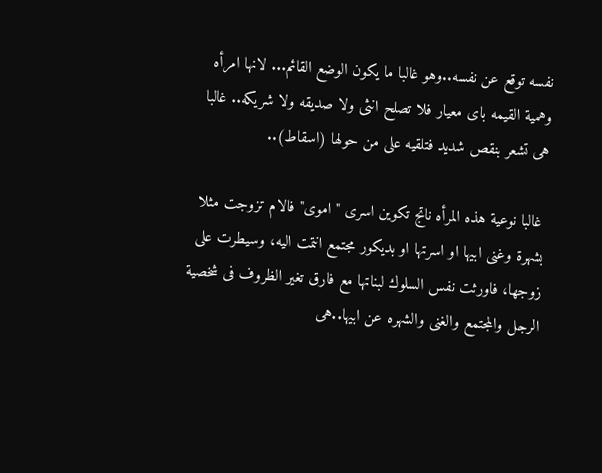نفسه توقع عن نفسه..وهو غالبا ما يكون الوضع القائم... لانها امرأه وهمية القيمه باى معيار فلا تصلح انثى ولا صديقه ولا شريكه.. غالبا هى تشعر بنقص شديد فتلقيه على من حولها (اسقاط)..

 غالبا نوعية هذه المرأه ناتج تكوين اسرى "اموى" فالام تزوجت مثلا بشهرة وغنى ابيها او اسرتها او بديكور مجتمع انتمت اليه، وسيطرت على زوجها، فاورثت نفس السلوك لبناتها مع فارق تغير الظروف فى شخصية الرجل والمجتمع والغنى والشهره عن ابيها..هى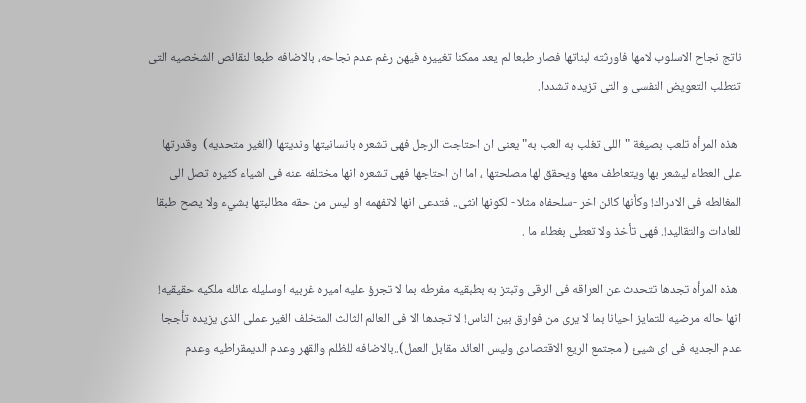ناتج نجاح الاسلوب لامها فاورثته لبناتها فصار طبعا لم يعد ممكنا تغييره فيهن رغم عدم نجاحه، بالاضافه طبعا لنقائص الشخصيه التى تتطلب التعويض النفسى و التى تزيده تشددا.

 هذه المرأه تلعب بصيغة "اللى تغلب به العب به" يعنى ان احتاجت الرجل فهى تشعره بانسانيتها ونديتها (الغير متحديه)  وقدرتها على العطاء ليشعر بها ويتعاطف معها ويحقق لها مصلحتها ، اما ان احتاجها فهى تشعره انها مختلفه عنه فى اشياء كثيره تصل الى المغالطه فى الادراك! وكأنها كائن اخر -سلحفاه مثلا - لكونها انثى.. فتدعى انها لاتفهمه او ليس من حقه مطالبتها بشيء ولا يصح طبقا للعادات والتقاليد!. فهى تأخذ ولا تعطى بغطاء ما .

 هذه المرأه تجدها تتحدث عن العراقه فى الرقى وتبتز به بطبقيه مفرطه بما لا تجرؤ عليه اميره غربيه اوسليله عائله ملكيه حقيقيه! انها حاله مرضيه للتمايز احيانا بما لا يرى من فوارق بين الناس! لا تجدها الا فى العالم الثالث المتخلف الغير عملى الذى يزيده تأججا عدم الجديه فى اى شيئ ( مجتمع الريع الاقتصادى وليس العائد مقابل العمل)..بالاضافه للظلم والقهر وعدم الديمقراطيه وعدم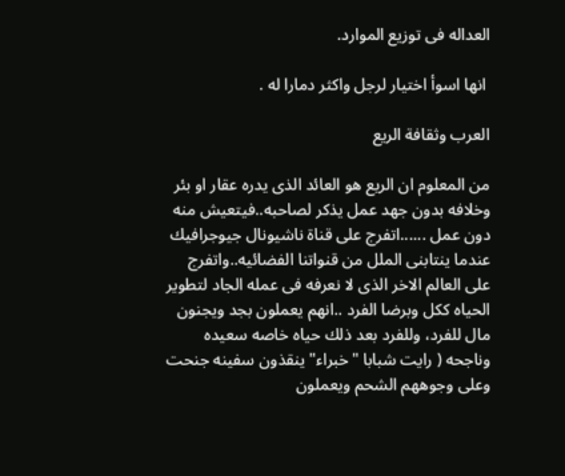العداله فى توزيع الموارد.

 انها اسوأ اختيار لرجل واكثر دمارا له .

العرب وثقافة الريع

من المعلوم ان الريع هو العائد الذى يدره عقار او بئر وخلافه بدون جهد عمل يذكر لصاحبه..فيتعيش منه دون عمل ......اتفرج على قناة ناشيونال جيوجرافيك عندما ينتابنى الملل من قنواتنا الفضائيه..واتفرج على العالم الاخر الذى لا نعرفه فى عمله الجاد لتطوير الحياه ككل وبرضا الفرد ..انهم يعملون بجد ويجنون مال للفرد، وللفرد بعد ذلك حياه خاصه سعيده وناجحه ( رايت شبابا "خبراء" ينقذون سفينه جنحت وعلى وجوههم الشحم ويعملون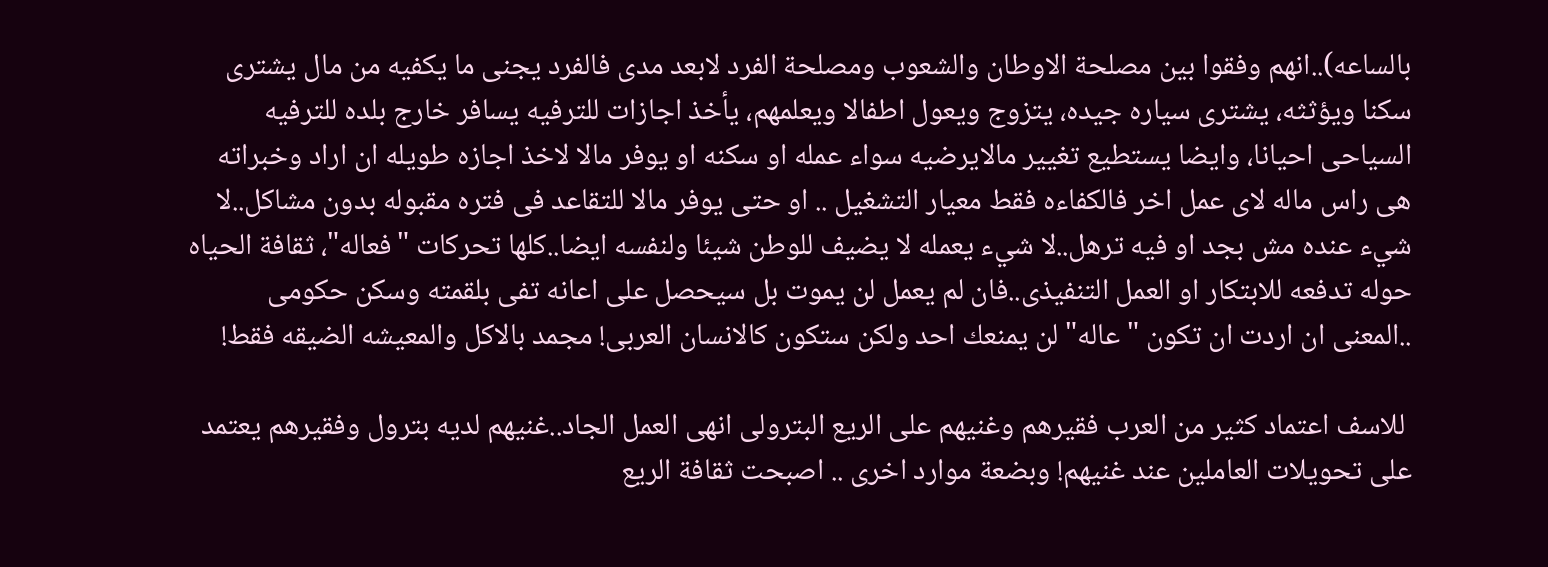بالساعه)..انهم وفقوا بين مصلحة الاوطان والشعوب ومصلحة الفرد لابعد مدى فالفرد يجنى ما يكفيه من مال يشترى سكنا ويؤثثه، يشترى سياره جيده، يتزوج ويعول اطفالا ويعلمهم، يأخذ اجازات للترفيه يسافر خارج بلده للترفيه السياحى احيانا، وايضا يستطيع تغيير مالايرضيه سواء عمله او سكنه او يوفر مالا لاخذ اجازه طويله ان اراد وخبراته هى راس ماله لاى عمل اخر فالكفاءه فقط معيار التشغيل .. او حتى يوفر مالا للتقاعد فى فتره مقبوله بدون مشاكل..لا شيء عنده مش بجد او فيه ترهل..لا شيء يعمله لا يضيف للوطن شيئا ولنفسه ايضا..كلها تحركات "فعاله"، ثقافة الحياه حوله تدفعه للابتكار او العمل التنفيذى..فان لم يعمل لن يموت بل سيحصل على اعانه تفى بلقمته وسكن حكومى ..المعنى ان اردت ان تكون "عاله" لن يمنعك احد ولكن ستكون كالانسان العربى! مجمد بالاكل والمعيشه الضيقه فقط!

 للاسف اعتماد كثير من العرب فقيرهم وغنيهم على الريع البترولى انهى العمل الجاد..غنيهم لديه بترول وفقيرهم يعتمد على تحويلات العاملين عند غنيهم! وبضعة موارد اخرى .. اصبحت ثقافة الريع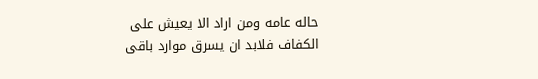حاله عامه ومن اراد الا يعيش على الكفاف فلابد ان يسرق موارد باقى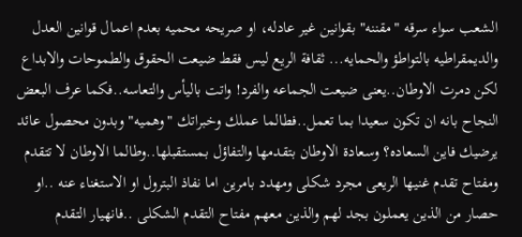الشعب سواء سرقه "مقننه" بقوانين غير عادله، او صريحه محميه بعدم اعمال قوانين العدل والديمقراطيه بالتواطؤ والحمايه... ثقافة الريع ليس فقط ضيعت الحقوق والطموحات والابداع لكن دمرت الاوطان..يعنى ضيعت الجماعه والفرد! واتت باليأس والتعاسه..فكما عرف البعض النجاح بانه ان تكون سعيدا بما تعمل..فطالما عملك وخبراتك "وهميه" وبدون محصول عائد يرضيك فاين السعاده؟ وسعادة الاوطان بتقدمها والتفاؤل بمستقبلها..وطالما الاوطان لا تتقدم ومفتاح تقدم غنيها الريعى مجرد شكلى ومهدد بامرين اما نفاذ البترول او الاستغناء عنه ..او حصار من الذين يعملون بجد لهم والذين معهم مفتاح التقدم الشكلى ..فانهيار التقدم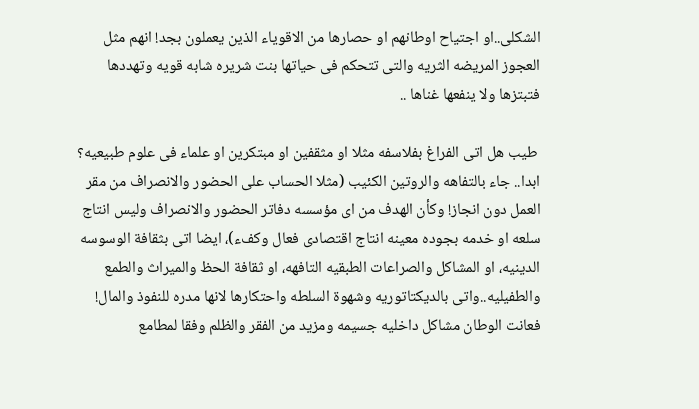الشكلى..او اجتياح اوطانهم او حصارها من الاقوياء الذين يعملون بجد! انهم مثل العجوز المريضه الثريه والتى تتحكم فى حياتها بنت شريره شابه قويه وتهددها فتبتزها ولا ينفعها غناها ..

 طيب هل اتى الفراغ بفلاسفه مثلا او مثقفين او مبتكرين او علماء فى علوم طبيعيه؟ ابدا.. جاء بالتفاهه والروتين الكئيب (مثلا الحساب على الحضور والانصراف من مقر العمل دون انجاز! وكأن الهدف من اى مؤسسه دفاتر الحضور والانصراف وليس انتاج سلعه او خدمه بجوده معينه انتاج اقتصادى فعال وكفء)، ايضا اتى بثقافة الوسوسه الدينيه، او المشاكل والصراعات الطبقيه التافهه، او ثقافة الحظ والميراث والطمع والطفيليه..واتى بالديكتاتوريه وشهوة السلطه واحتكارها لانها مدره للنفوذ والمال! فعانت الوطان مشاكل داخليه جسيمه ومزيد من الفقر والظلم وفقا لمطامع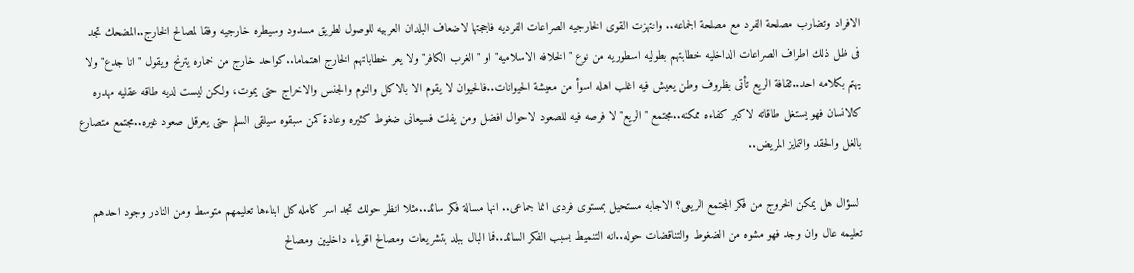الافراد وتضارب مصلحة الفرد مع مصلحة الجماعه.. وانتهزت القوى الخارجيه الصراعات الفرديه فاججتها لاضعاف البلدان العربيه للوصول لطريق مسدود وسيطره خارجيه وفقا لمصالح الخارج..المضحك تجد فى ظل ذلك اطراف الصراعات الداخليه خطابتهم بطوليه اسطوريه من نوع "الخلافه الاسلاميه" او "الغرب الكافر" ولا يعر خطاباتهم الخارج اهتماما..كواحد خارج من خماره يترنح ويقول "انا جدع" ولا يهتم بكلامه احد..ثقافة الريع تأتى بظروف وطن يعيش فيه اغلب اهله اسوأ من معيشة الحيوانات..فالحيوان لا يقوم الا بالاكل والنوم والجنس والاخراج حتى يموت، ولكن ليست لديه طاقه عقليه مهدره كالانسان فهو يستغل طاقاته لاكبر كفاءه ممكنه..مجتمع "الريع" لا فرصه فيه للصعود لاحوال افضل ومن يفلت فسيعانى ضغوط كثيره وعادة كمن سبقوه سيلقى السلم حتى يعرقل صعود غيره..مجتمع متصارع بالغل والحقد والتمايز المريض..

 لسؤال هل يمكن الخروج من فكر المجتمع الريعى؟ الاجابه مستحيل بمستوى فردى انما جماعى.. انها مسالة فكر سائد..مثلا انظر حولك تجد اسر كامله كل ابناءها تعليمهم متوسط ومن النادر وجود احدهم تعليمه عال وان وجد فهو مشوه من الضغوط والتناقضات حوله..انه التنميط بسبب الفكر السائد..فما البال ببلد بتشريعات ومصالح اقوياء داخليين ومصالح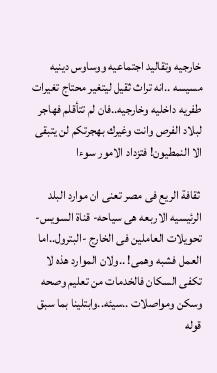خارجيه وتقاليد اجتماعيه ووساوس دينيه مسيسه ..انه تراث ثقيل ليتغير محتاج تغيرات طفريه داخليه وخارجيه..فان لم تتأقلم فهاجر لبلاد الفرص وانت وغيرك بهجرتكم لن يتبقى الا النمطيون! فتزداد الامور سوءا

 ثقافة الريع فى مصر تعنى ان موارد البلد الرئيسيه الاربعه هى سياحه- قناة السويس- تحويلات العاملين فى الخارج -البترول..اما العمل فشبه وهمى! ..ولان الموارد هذه لا تكفى السكان فالخدمات من تعليم وصحه وسكن ومواصلات ..سيئه..وابتلينا بما سبق قوله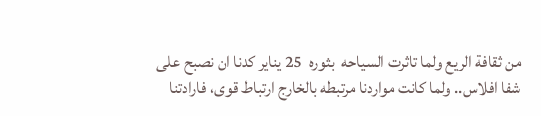من ثقافة الريع ولما تاثرت السياحه  بثوره  25 يناير كدنا ان نصبح على شفا افلاس.. ولما كانت مواردنا مرتبطه بالخارج ارتباط قوى، فارادتنا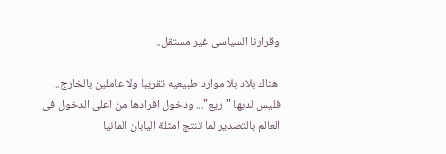وقرارنا السياسى غير مستقل..

 هناك بلاد بلا موارد طبيعيه تقريبا ولا عاملين بالخارج.. فليس لديها "ريع"... ودخول افرادها من اعلى الدخول فى العالم بالتصدير لما تنتج امثلة اليابان المانيا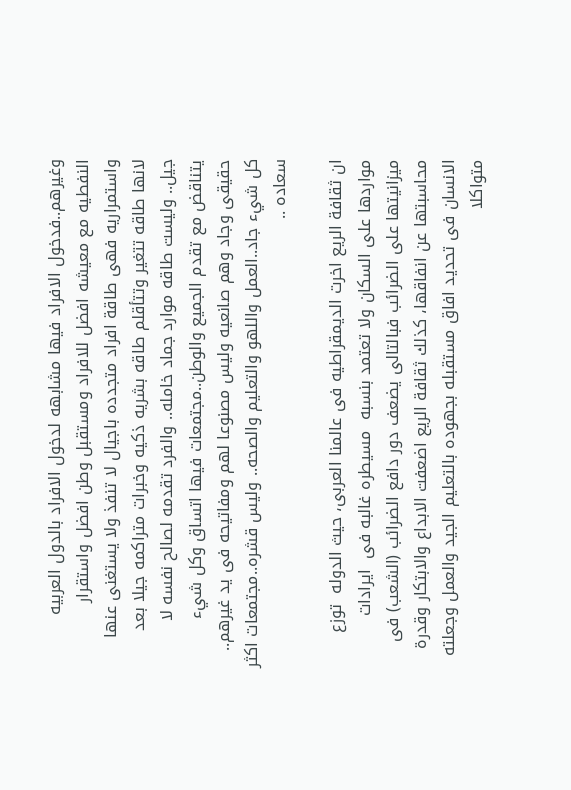وغيرهم..فدخول الافراد فيها مشابهه لدخول الافراد بالدول العربيه النفطيه مع معيشه افضل للافراد ومستقبل وطن افضل واستقرار واستمراريه فهى طاقة افراد متجدده باجيال لا تنفذ ولا يستغنى عنها لانها طاقه تتغير وتتأقلم طاقه بشريه ذكيه وخبرات متراكمه جيلا بعد جيل.. وليست طاقه موارد جماد خامله.. والفرد تقدمه لصالح نفسه لا يتناقض مع تقدم الجميع والوطن..مجتمعات فيها اتساق وكل شيء حقيقى وجاد وهم صانعيه وليس مصنوعا لهم ومفاتيحه فى يد غيرهم.. كل شيء جاد..العمل واللهو والتعليم والصحه.. وليس قشره..مجتمعات اكثر سعاده ..

ان ثقافة الريع اخرت الديمقراطيه فى عالمنا العربى، حيث الدوله  توزع مواردها على السكان ولا تعتمد بنسبه  مسيطره غالبه فى  ايرادات ميزانيتها على الضرائب فبالتالى يضعف دور دافع الضرائب (الشعب) فى محاسبتها عن انفاقها، كذلك ثقافة الريع اضعفت الابداع والابتكار وقدرة الانسان فى تحديد افاق مستقبله بجهوده بالتعليم الجيد والعمل وجعلته متواكلا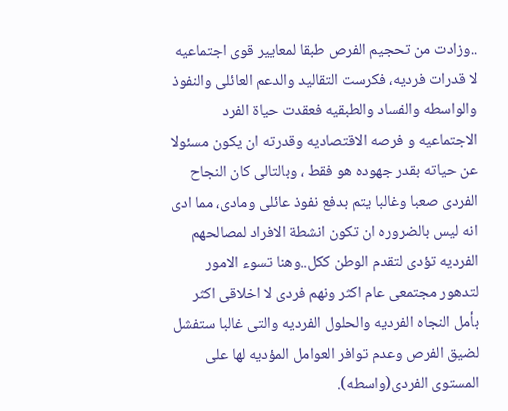..وزادت من تحجيم الفرص طبقا لمعايير قوى اجتماعيه لا قدرات فرديه، فكرست التقاليد والدعم العائلى والنفوذ والواسطه والفساد والطبقيه فعقدت حياة الفرد الاجتماعيه و فرصه الاقتصاديه وقدرته ان يكون مسئولا عن حياته بقدر جهوده هو فقط ، وبالتالى كان النجاح الفردى صعبا وغالبا يتم بدفع نفوذ عائلى ومادى، مما ادى انه ليس بالضروره ان تكون انشطة الافراد لمصالحهم الفرديه تؤدى لتقدم الوطن ككل..وهنا تسوء الامور لتدهور مجتمعى عام اكثر ونهم فردى لا اخلاقى اكثر بأمل النجاه الفرديه والحلول الفرديه والتى غالبا ستفشل لضيق الفرص وعدم توافر العوامل المؤديه لها على المستوى الفردى(واسطه).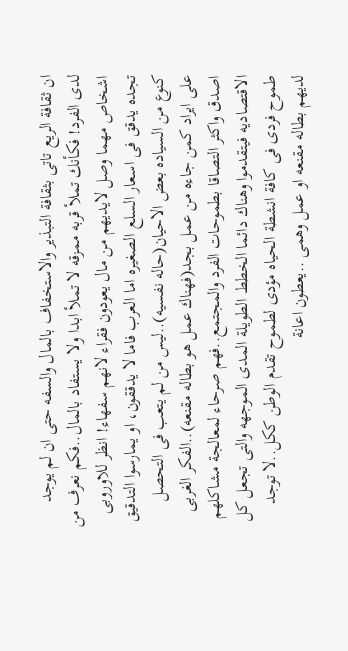ان ثقافة الريع تاتى بثقافة التبذير والاستخفاف بالمال والسفه حتى ان لم يوجد لدى الفرد! فكأنك تملأ قربه ممزقه لا تملأ ابدا ولا يستفاد بالمال..فكم نعرف من اشخاص مهما وصل لايديهم من مال يعودون فقراء لانهم سفهاء! انظر للاوروبى تجده يدقق فى اسعار السلع الصغيره اما العرب فاما لا يدققون، او يمارسوا التدقيق كنوع من السياده بعض الاحيان(حاله نفسيه)..ليس من لم يتعب فى التحصل على ايراد كمن جاءه من عمل بجد(فهناك عمل هو بطاله مقنعه)..الفكر الغربى اصدق واكثر التصاقا بطموحات الفرد والمجتمع..فهم صرحاء لمعالجة مشاكلهم الاقتصاديه فيتقدموا وهناك دائما الخطط الطويلة المدى الموجهه والتى تجعل كل طموح فردى فى كافة انشطة الحياه مؤدى لطموح تقدم الوطن ككل..لا توجد لديهم بطاله مقنعه او عمل وهمى ..يعطون اعانة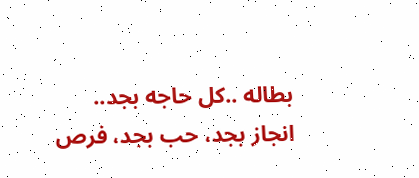بطاله ..كل حاجه بجد.. انجاز بجد، حب بجد، فرص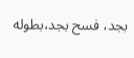بجد، فسح بجد،بطوله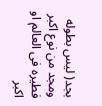بجد( ليس بطوله ومجد من نوع اكبر فطيره فى العالم او اكبر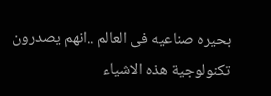بحيره صناعيه فى العالم ..انهم يصدرون تكنولوجية هذه الاشياء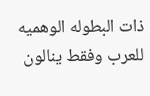ذات البطوله الوهميه للعرب وفقط ينالون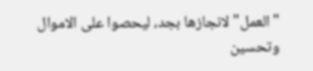"العمل" لانجازها بجد، ليحصوا على الاموال وتحسين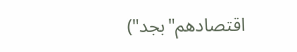اقتصادهم"بجد")